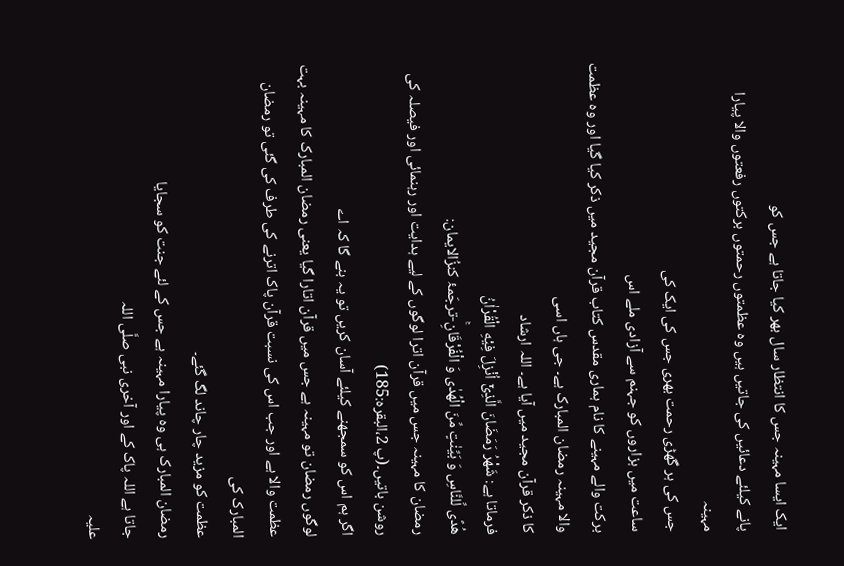ایک ایسا مہینہ جس کا انتظار سال بھر کیا جاتا ہے جس کو
پانے کیلئے دعائیں کی جاتیں ہیں وہ عظمتوں رحمتوں برکتوں رفعتوں والا پیارا مہینہ
جس کی ہر گھڑی رحمت بھری جس کی ایک کی
ساعت میں ہزاروں کو جہنم سے آزادی ملے اس
برکت والے مہینے کا نام ہماری مقدس کتاب قرآن مجید میں ذکر کیا گیا اور وہ عظمت
والا مہینہ رمضان المبارک ہے۔ جی ہاں اسی
کا ذکر قرآن مجید میں آیا ہے۔ اللہ ارشاد
فرماتا ہے: شَهْرُ رَمَضَانَ الَّذِیْۤ اُنْزِلَ فِیْهِ الْقُرْاٰنُ
هُدًى لِّلنَّاسِ وَ بَیِّنٰتٍ مِّنَ الْهُدٰى وَ الْفُرْقَانِۚ-ترجَمۂ کنزُالایمان:
رمضان کا مہینہ جس میں قرآن اترا لوگوں کے لیے ہدایت اور رہنمائی اور فیصلہ کی
روشن باتیں۔(پ 2،البقرہ:185)
اگر ہم اس کو سمجھنے کیلئے آسان کریں تو یہ بنے گا کہ اے
لوگوں رمضان تو مہینہ ہے جس میں قرآن اتارا گیا یعنی رمضان المبارک کا مہینہ بہت
عظمت والا ہے اور جب اس کی نسبت قرآن پاک اترنے کی طرف کی گئی تو رمضان المبارک کی
عظمت کو مزید چار چاند لگ گئے۔
رمضان المبارک ہی وہ پیارا مہینہ ہے جس کے لئے جنت کو سجایا
جاتا ہے اللہ پاک کے اور آخری نبی صلَّی اللہ
علیہ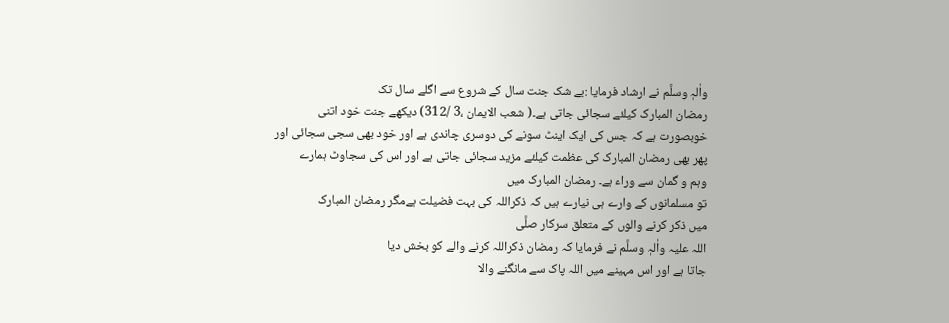واٰلہٖ وسلَّم نے ارشاد فرمایا :بے شک جنت سال کے شروع سے اگلے سال تک
رمضان المبارک کیلئے سجائی جاتی ہے۔( شعب الایمان ،3 /312) دیکھے جنت خود اتنی
خوبصورت ہے کہ جس کی ایک اینٹ سونے کی دوسری چاندی ہے اور خود بھی سجی سجائی اور
پھر بھی رمضان المبارک کی عظمت کیلئے مزید سجائی جاتی ہے اور اس کی سجاوٹ ہمارے
وہم و گمان سے وراء ہے۔ رمضان المبارک میں
تو مسلمانوں کے وارے ہی نیارے ہیں کہ ذکراللہ کی بہت فضیلت ہےمگر رمضان المبارک
میں ذکر کرنے والوں کے متعلق سرکار صلَّی
اللہ علیہ واٰلہٖ وسلَّم نے فرمایا کہ رمضان ذکراللہ کرنے والے کو بخش دیا
جاتا ہے اور اس مہینے میں اللہ پاک سے مانگنے والا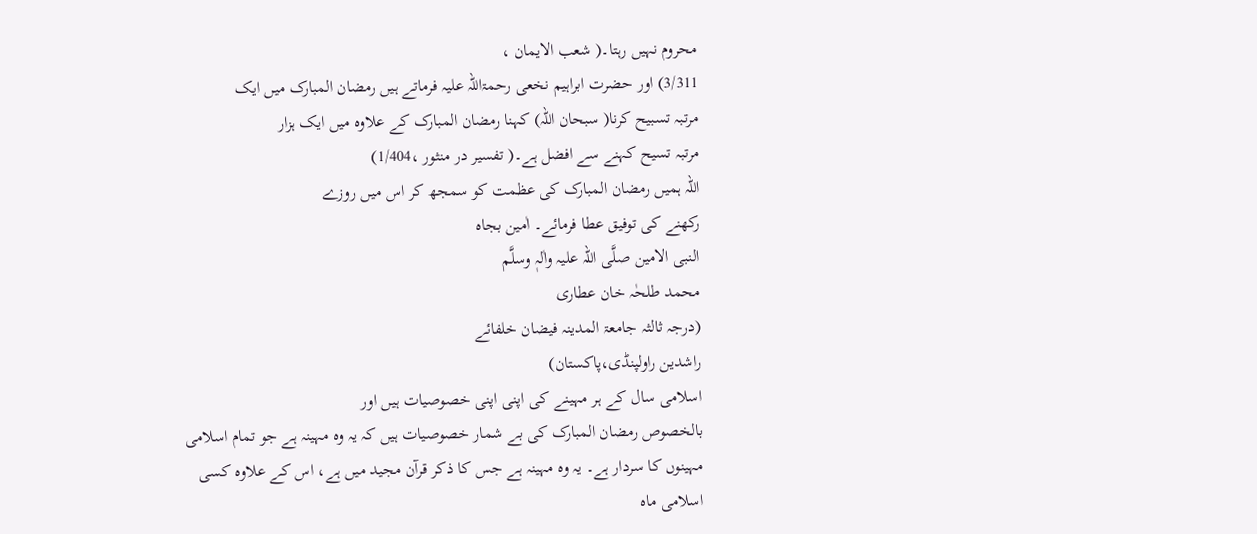محروم نہیں رہتا۔( شعب الایمان ،
3/311) اور حضرت ابراہیم نخعی رحمۃاللہ علیہ فرماتے ہیں رمضان المبارک میں ایک
مرتبہ تسبیح کرنا( سبحان اللہ) کہنا رمضان المبارک کے علاوہ میں ایک ہزار
مرتبہ تسیح کہنے سے افضل ہے۔( تفسیر در منثور ،1/404)
اللہ ہمیں رمضان المبارک کی عظمت کو سمجھ کر اس میں روزے
رکھنے کی توفیق عطا فرمائے۔ اٰمین بجاہ
النبی الامین صلَّی اللہ علیہ واٰلہٖ وسلَّم
محمد طلحٰہ خان عطاری
(درجہ ثالثہ جامعۃ المدینہ فیضان خلفائے
راشدین راولپنڈی،پاکستان)
اسلامی سال کے ہر مہینے کی اپنی اپنی خصوصیات ہیں اور
بالخصوص رمضان المبارک کی بے شمار خصوصیات ہیں کہ یہ وہ مہینہ ہے جو تمام اسلامی
مہینوں کا سردار ہے۔ یہ وہ مہینہ ہے جس کا ذکر قرآن مجید میں ہے، اس کے علاوہ کسی
اسلامی ماہ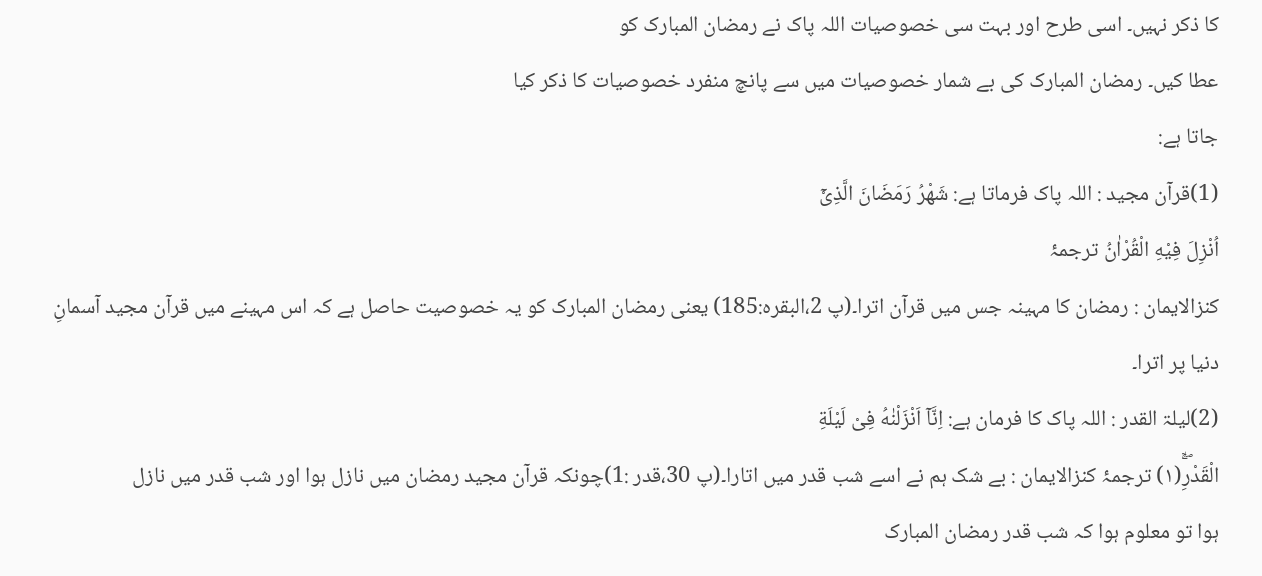کا ذکر نہیں۔ اسی طرح اور بہت سی خصوصیات اللہ پاک نے رمضان المبارک کو
عطا کیں۔ رمضان المبارک کی بے شمار خصوصیات میں سے پانچ منفرد خصوصیات کا ذکر کیا
جاتا ہے:
(1)قرآن مجید : اللہ پاک فرماتا ہے: شَهْرُ رَمَضَانَ الَّذِیْۤ
اُنْزِلَ فِیْهِ الْقُرْاٰنُ ترجمۂ
کنزالایمان : رمضان کا مہینہ جس میں قرآن اترا۔(پ 2،البقرہ:185) یعنی رمضان المبارک کو یہ خصوصیت حاصل ہے کہ اس مہینے میں قرآن مجید آسمانِ
دنیا پر اترا۔
(2)لیلۃ القدر : اللہ پاک کا فرمان ہے: اِنَّاۤ اَنْزَلْنٰهُ فِیْ لَیْلَةِ
الْقَدْرِۚۖ(۱) ترجمۂ کنزالایمان : بے شک ہم نے اسے شب قدر میں اتارا۔(پ 30،قدر :1)چونکہ قرآن مجید رمضان میں نازل ہوا اور شب قدر میں نازل
ہوا تو معلوم ہوا کہ شب قدر رمضان المبارک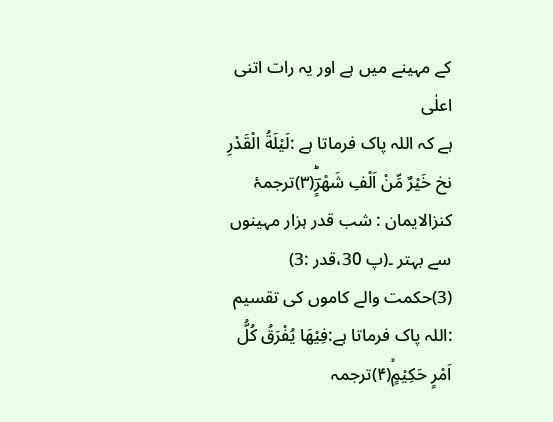کے مہینے میں ہے اور یہ رات اتنی اعلٰی
ہے کہ اللہ پاک فرماتا ہے :لَیْلَةُ الْقَدْرِ نخ خَیْرٌ مِّنْ اَلْفِ شَهْرٍؕؔ(۳)ترجمۂ کنزالایمان : شب قدر ہزار مہینوں سے بہتر ۔(پ 30،قدر :3)
(3)حکمت والے کاموں کی تقسیم :اللہ پاک فرماتا ہے:فِیْهَا یُفْرَقُ كُلُّ اَمْرٍ حَكِیْمٍۙ(۴)ترجمہ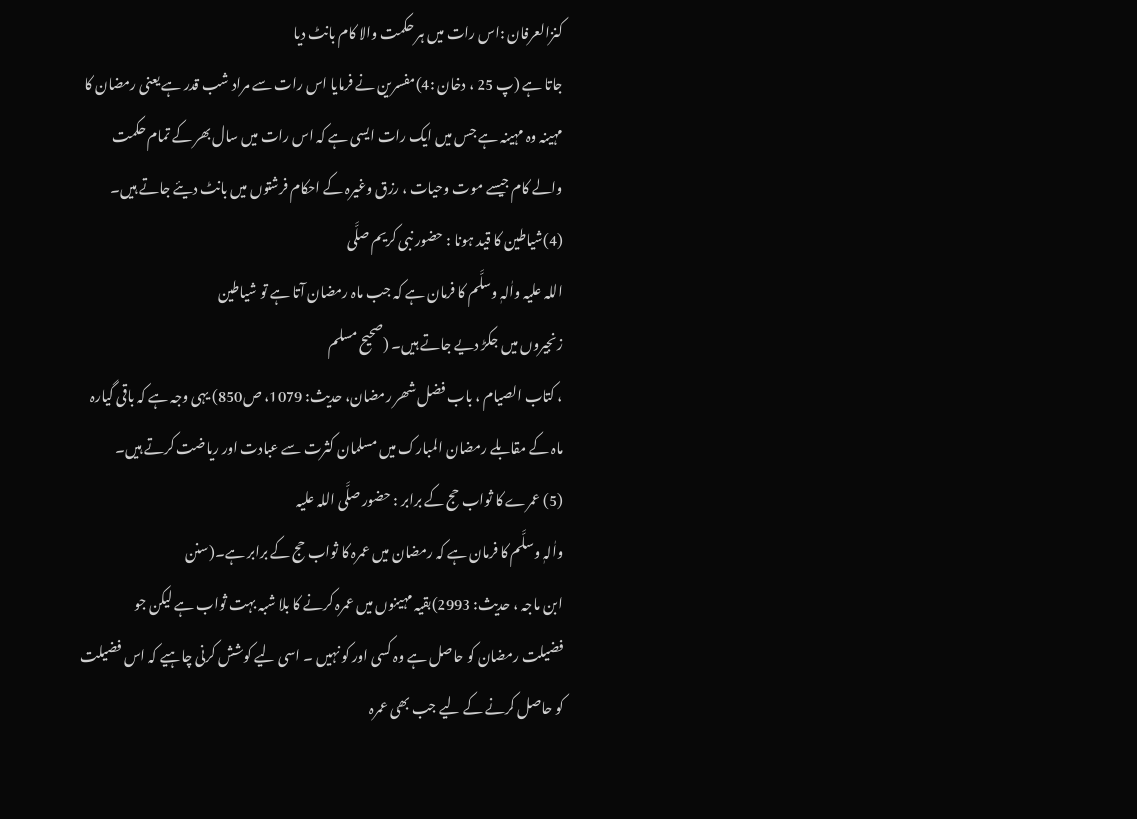کنزالعرفان :اس رات میں ہر حکمت والا کام بانٹ دیا
جاتا ہے (پ 25 ، دخان :4)مفسرین نے فرمایا اس رات سے مراد شب قدر ہے یعنی رمضان کا
مہینہ وہ مہینہ ہے جس میں ایک رات ایسی ہے کہ اس رات میں سال بھر کے تمام حکمت
والے کام جیسے موت وحیات ، رزق وغیرہ کے احکام فرشتوں میں بانٹ دیئے جاتے ہیں۔
(4)شیاطین کا قید ہونا : حضور نبی کریم صلَّی
اللہ علیہ واٰلہٖ وسلَّم کا فرمان ہے کہ جب ماہ رمضان آتا ہے تو شیاطین
زنجیروں میں جکڑ دیے جاتے ہیں۔ (صحیح مسلم
، کتاب الصیام ، باب فضل شھر رمضان، حدیث: 1079، ص850) یہی وجہ ہے کہ باقی گیارہ
ماہ کے مقابلے رمضان المبارک میں مسلمان کثرت سے عبادت اور ریاضت کرتے ہیں۔
(5) عمرے کا ثواب حج کے برابر : حضور صلَّی اللہ علیہ
واٰلہٖ وسلَّم کا فرمان ہے کہ رمضان میں عمرہ کا ثواب حج کے برابر ہے۔(سنن
ابن ماجہ ، حدیث: 2993)بقیہ مہینوں میں عمرہ کرنے کا بلا شبہ بہت ثواب ہے لیکن جو
فضیلت رمضان کو حاصل ہے وہ کسی اور کو نہیں ۔ اسی لیے کوشش کرنی چاہیے کہ اس فضیلت
کو حاصل کرنے کے لیے جب بھی عمرہ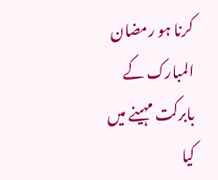کرنا ہو رمضان المبارک کے بابرکت مہینے میں کیا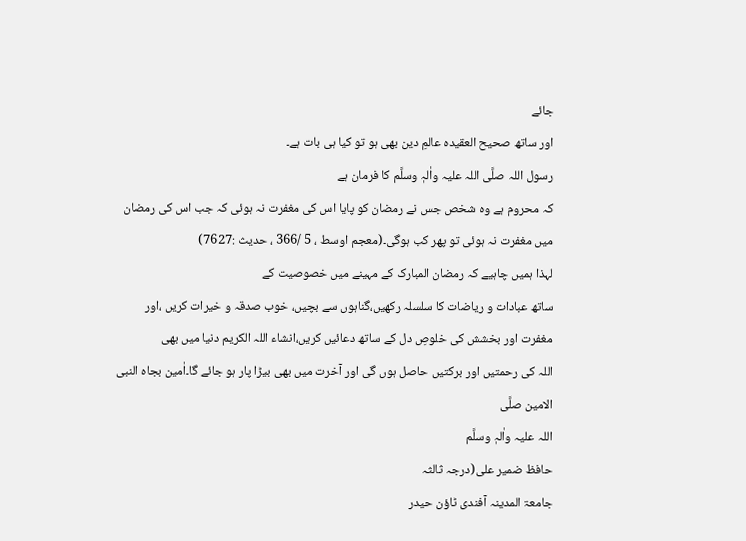جائے
اور ساتھ صحیح العقیدہ عالمِ دین بھی ہو تو کیا ہی بات ہے۔
رسول اللہ صلَّی اللہ علیہ واٰلہٖ وسلَّم کا فرمان ہے
کہ محروم ہے وہ شخص جس نے رمضان کو پایا اس کی مغفرت نہ ہوئی کہ جب اس کی رمضان
میں مغفرت نہ ہوئی تو پھر کب ہوگی۔(معجم اوسط ، 5 /366 ، حدیث :7627)
لہذا ہمیں چاہیے کہ رمضان المبارک کے مہینے میں خصوصیت کے
ساتھ عبادات و ریاضات کا سلسلہ رکھیں،گناہوں سے بچیں، خوب صدقہ و خیرات کریں ،اور
مغفرت اور بخشش کی خلوصِ دل کے ساتھ دعائیں کریں،انشاء اللہ الکریم دنیا میں بھی
اللہ کی رحمتیں اور برکتیں حاصل ہوں گی اور آخرت میں بھی بیڑا پار ہو جائے گا۔اٰمین بجاہ النبی الامین صلَّی
اللہ علیہ واٰلہٖ وسلَّم
حافظ ضمیر علی(درجہ ثالثہ
جامعۃ المدینہ آفندی ٹاؤن حیدر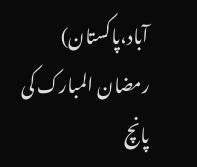آباد،پاکستان)
رمضان المبارک کی
پانچ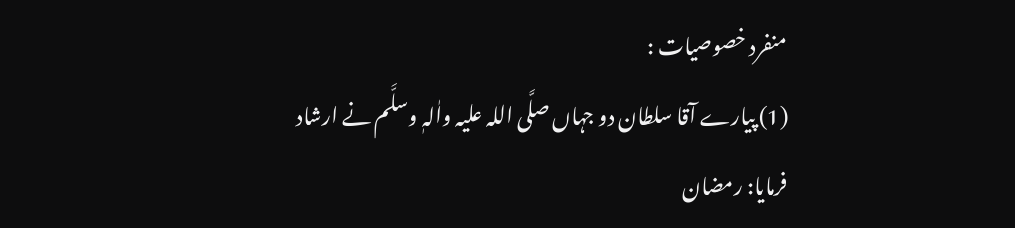منفرد خصوصیات :
(1) پیارے آقا سلطان دو جہاں صلَّی اللہ علیہ واٰلہٖ وسلَّم نے ارشاد
فرمایا: رمضان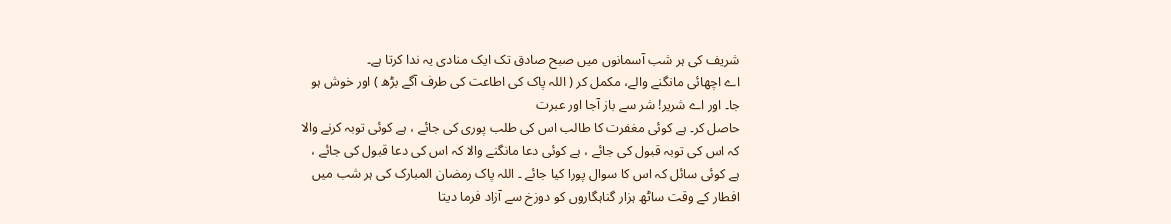شریف کی ہر شب آسمانوں میں صبح صادق تک ایک منادی یہ ندا کرتا ہے۔
اے اچھائی مانگنے والے، مکمل کر ( اللہ پاک کی اطاعت کی طرف آگے بڑھ ) اور خوش ہو
جا۔ اور اے شریر! شر سے باز آجا اور عبرت
حاصل کر۔ ہے کوئی مغفرت کا طالب اس کی طلب پوری کی جائے ، ہے کوئی توبہ کرنے والا
کہ اس کی توبہ قبول کی جائے ، ہے کوئی دعا مانگنے والا کہ اس کی دعا قبول کی جائے ،
ہے کوئی سائل کہ اس کا سوال پورا کیا جائے ۔ اللہ پاک رمضان المبارک کی ہر شب میں
افطار کے وقت ساٹھ ہزار گناہگاروں کو دوزخ سے آزاد فرما دیتا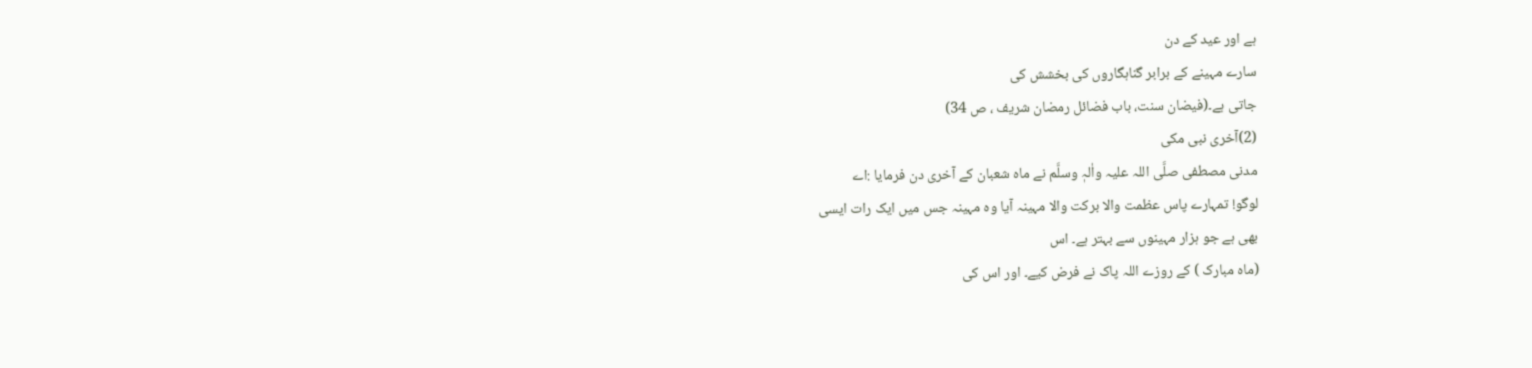ہے اور عید کے دن
سارے مہینے کے برابر گناہگاروں کی بخشش کی
جاتی ہے۔(فیضان سنت، باب فضائل رمضان شریف ، ص 34)
(2)آخری نبی مکی
مدنی مصطفی صلَّی اللہ علیہ واٰلہٖ وسلَّم نے ماہ شعبان کے آخری دن فرمایا :اے
لوگو! تمہارے پاس عظمت والا برکت والا مہینہ آیا وہ مہینہ جس میں ایک رات ایسی
بھی ہے جو ہزار مہینوں سے بہتر ہے۔ اس
(ماہ مبارک ) کے روزے اللہ پاک نے فرض کیے۔ اور اس کی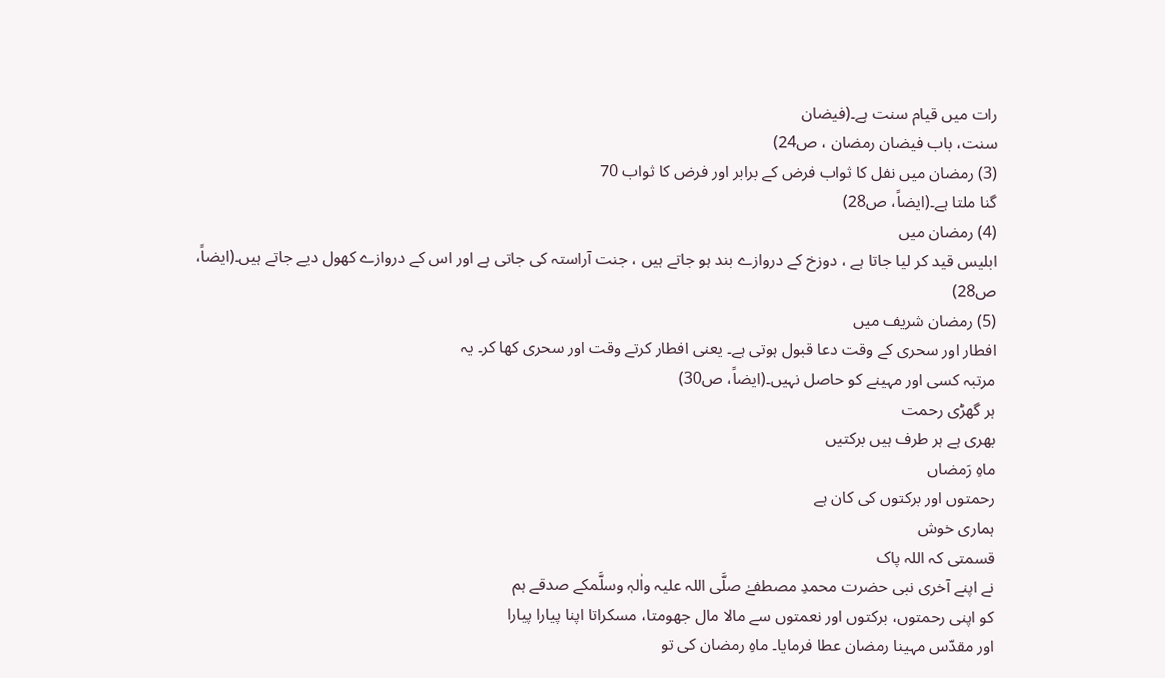رات میں قیام سنت ہے۔(فیضان
سنت، باب فیضان رمضان ، ص24)
(3) رمضان میں نفل کا ثواب فرض کے برابر اور فرض کا ثواب 70
گنا ملتا ہے۔(ایضاً، ص28)
(4) رمضان میں
ابلیس قید کر لیا جاتا ہے ، دوزخ کے دروازے بند ہو جاتے ہیں ، جنت آراستہ کی جاتی ہے اور اس کے دروازے کھول دیے جاتے ہیں۔(ایضاً،
ص28)
(5) رمضان شریف میں
افطار اور سحری کے وقت دعا قبول ہوتی ہے۔ یعنی افطار کرتے وقت اور سحری کھا کر۔ یہ
مرتبہ کسی اور مہینے کو حاصل نہیں۔(ایضاً، ص30)
ہر گھڑی رحمت
بھری ہے ہر طرف ہیں برکتیں
ماہِ رَمضاں
رحمتوں اور برکتوں کی کان ہے
ہماری خوش
قسمتی کہ اللہ پاک
نے اپنے آخری نبی حضرت محمدِ مصطفےٰ صلَّی اللہ علیہ واٰلہٖ وسلَّمکے صدقے ہم
کو اپنی رحمتوں، برکتوں اور نعمتوں سے مالا مال جھومتا، مسکراتا اپنا پیارا پیارا
اور مقدّس مہینا رمضان عطا فرمایا۔ ماہِ رمضان کی تو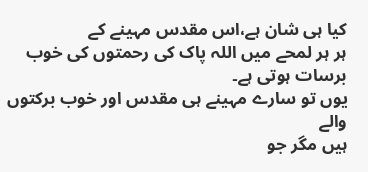کیا ہی شان ہے،اس مقدس مہینے کے
ہر ہر لمحے میں اللہ پاک کی رحمتوں کی خوب برسات ہوتی ہے۔
یوں تو سارے مہینے ہی مقدس اور خوب برکتوں والے
ہیں مگر جو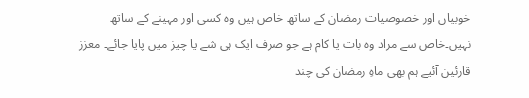خوبیاں اور خصوصیات رمضان کے ساتھ خاص ہیں وہ کسی اور مہینے کے ساتھ
نہیں۔خاص سے مراد وہ بات یا کام ہے جو صرف ایک ہی شے یا چیز میں پایا جائے۔ معزز
قارئین آئیے ہم بھی ماہِ رمضان کی چند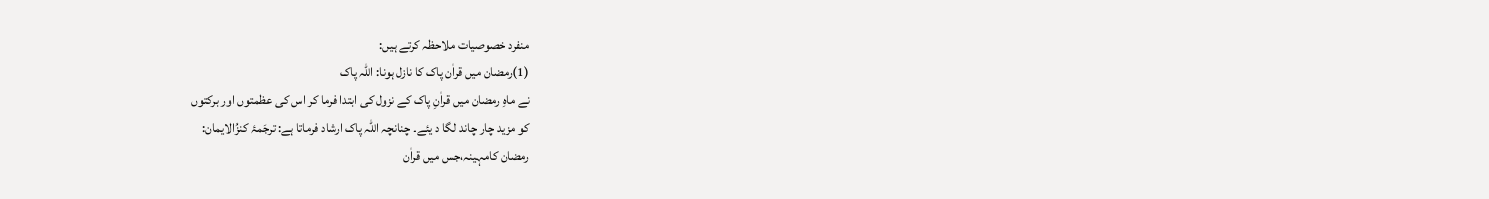منفرد خصوصیات ملاحظہ کرتے ہیں:
(1)رمضان میں قراٰن پاک کا نازل ہونا: اللہ پاک
نے ماہِ رمضان میں قراٰنِ پاک کے نزول کی ابتدا فرما کر اس کی عظمتوں اور برکتوں
کو مزید چار چاند لگا د یئے۔ چنانچہ اللہ پاک ارشاد فرماتا ہے: ترجَمۂ کنزُالایمان:
رمضان کامہینہ،جس میں قراٰن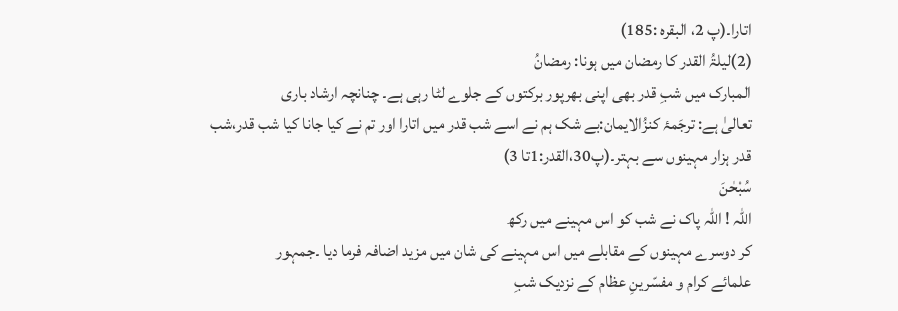اتارا۔(پ 2، البقرہ :185)
(2)لیلۃُ القدر کا رمضان میں ہونا: رمضانُ
المبارک میں شبِ قدر بھی اپنی بھرپور برکتوں کے جلوے لٹا رہی ہے۔ چنانچہ ارشاد باری
تعالیٰ ہے: ترجَمۂ کنزُالایمان:بے شک ہم نے اسے شب قدر میں اتارا اور تم نے کیا جانا کیا شب قدر،شب
قدر ہزار مہینوں سے بہتر۔(پ30،القدر:1تا 3)
سُبْحٰنَ
اللہ ! اللہ پاک نے شب کو اس مہینے میں رکھ
کر دوسرے مہینوں کے مقابلے میں اس مہینے کی شان میں مزید اضافہ فرما دیا ۔جمہور
علمائے کرام و مفسّرینِ عظام کے نزدیک شبِ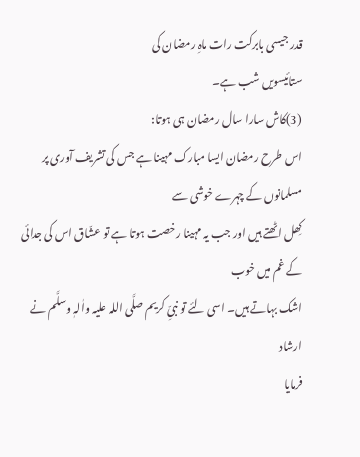قدر جیسی بابرکت رات ماہِ رمضان کی
ستائیسویں شب ہے۔
(3)کاش سارا سال رمضان ہی ہوتا:
اس طرح رمضان ایسا مبارک مہینا ہے جس کی تشریف آوری پر مسلمانوں کے چہرے خوشی سے
کِھل اٹھتے ہیں اور جب یہ مہینا رخصت ہوتا ہے تو عشّاق اس کی جدائی کے غم میں خوب
اشک بہاتے ہیں۔ اسی لئے تو نبیِّ کریم صلَّی اللہ علیہ واٰلہٖ وسلَّم نے ارشاد
فرمایا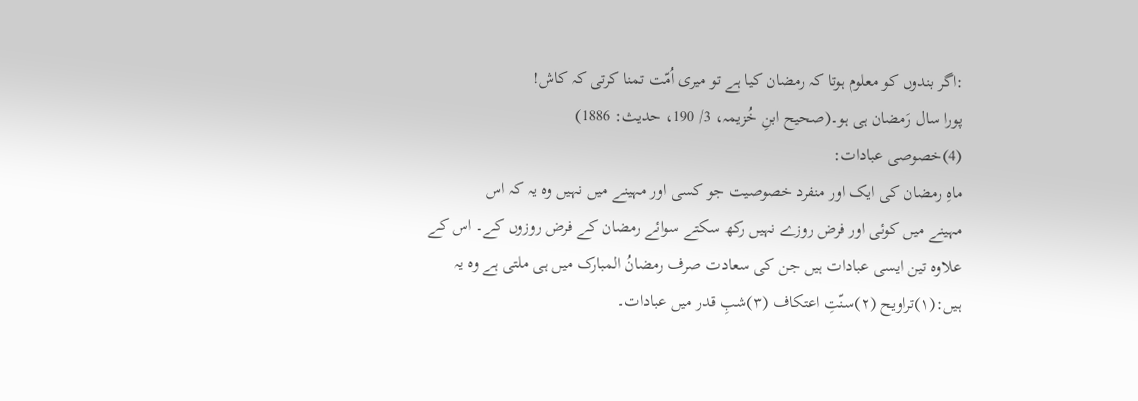:اگر بندوں کو معلوم ہوتا کہ رمضان کیا ہے تو میری اُمّت تمنا کرتی کہ کاش!
پورا سال رَمضان ہی ہو۔(صحیح ابنِ خُزیمہ، 3/ 190، حدیث: 1886)
(4)خصوصی عبادات:
ماہِ رمضان کی ایک اور منفرد خصوصیت جو کسی اور مہینے میں نہیں وہ یہ کہ اس
مہینے میں کوئی اور فرض روزے نہیں رکھ سکتے سوائے رمضان کے فرض روزوں کے۔ اس کے
علاوہ تین ایسی عبادات ہیں جن کی سعادت صرف رمضانُ المبارک میں ہی ملتی ہے وہ یہ
ہیں:(۱)تراویح (۲)سنّتِ اعتکاف (۳)شبِ قدر میں عبادات۔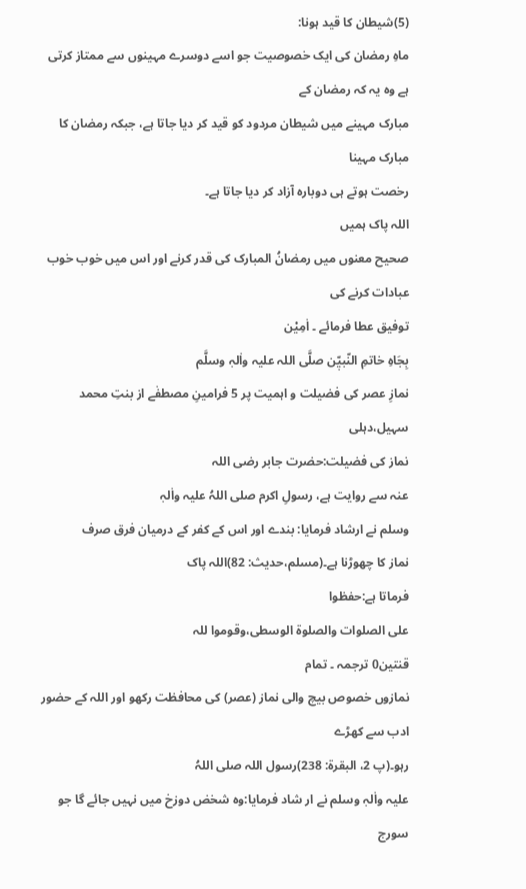(5)شیطان کا قید ہونا:
ماہِ رمضان کی ایک خصوصیت جو اسے دوسرے مہینوں سے ممتاز کرتی ہے وہ یہ کہ رمضان کے
مبارک مہینے میں شیطان مردود کو قید کر دیا جاتا ہے، جبکہ رمضان کا مبارک مہینا
رخصت ہوتے ہی دوبارہ آزاد کر دیا جاتا ہے۔
اللہ پاک ہمیں
صحیح معنوں میں رمضانُ المبارک کی قدر کرنے اور اس میں خوب خوب عبادات کرنے کی
توفیق عطا فرمائے ۔ اٰمِیْن
بِجَاہِ خاتمِ النّبیّٖن صلَّی اللہ علیہ واٰلہٖ وسلَّم
نمازِ عصر کی فضیلت و اہمیت پر 5 فرامینِ مصطفٰے از بنتِ محمد سہیل،دہلی
نماز کی فضیلت:حضرت جابر رضی اللہ
عنہ سے روایت ہے، رسولِ اکرم صلی اللہُ علیہ واٰلہٖ
وسلم نے ارشاد فرمایا: بندے اور اس کے کفر کے درمیان فرق صرف
نماز کا چھوڑنا ہے۔(مسلم،حدیث: 82)اللہ پاک
فرماتا ہے:حفظوا
علی الصلوات والصلوة الوسطی،وقوموا للہ
قنتین0 ترجمہ ۔ تمام
نمازوں خصوص بیچ والی نماز (عصر) کی محافظت رکھو اور اللہ کے حضور ادب سے کھڑے
رہو۔(پ 2، البقرۃ: 238)رسول اللہ صلی اللہُ
علیہ واٰلہٖ وسلم نے ار شاد فرمایا:وہ شخض دوزخ میں نہیں جائے گا جو سورج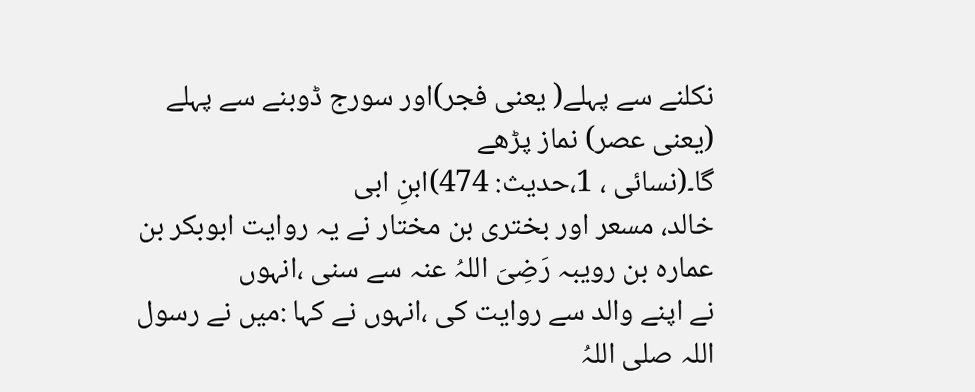نکلنے سے پہلے( یعنی فجر)اور سورج ڈوبنے سے پہلے (یعنی عصر) نماز پڑھے
گا۔(نسائی ، 1،حدیث: 474)ابنِ ابی
خالد، مسعر اور بختری بن مختار نے یہ روایت ابوبکر بن عمارہ بن رویبہ رَضِیَ اللہُ عنہ سے سنی ،انہوں
نے اپنے والد سے روایت کی ،انہوں نے کہا :میں نے رسول اللہ صلی اللہُ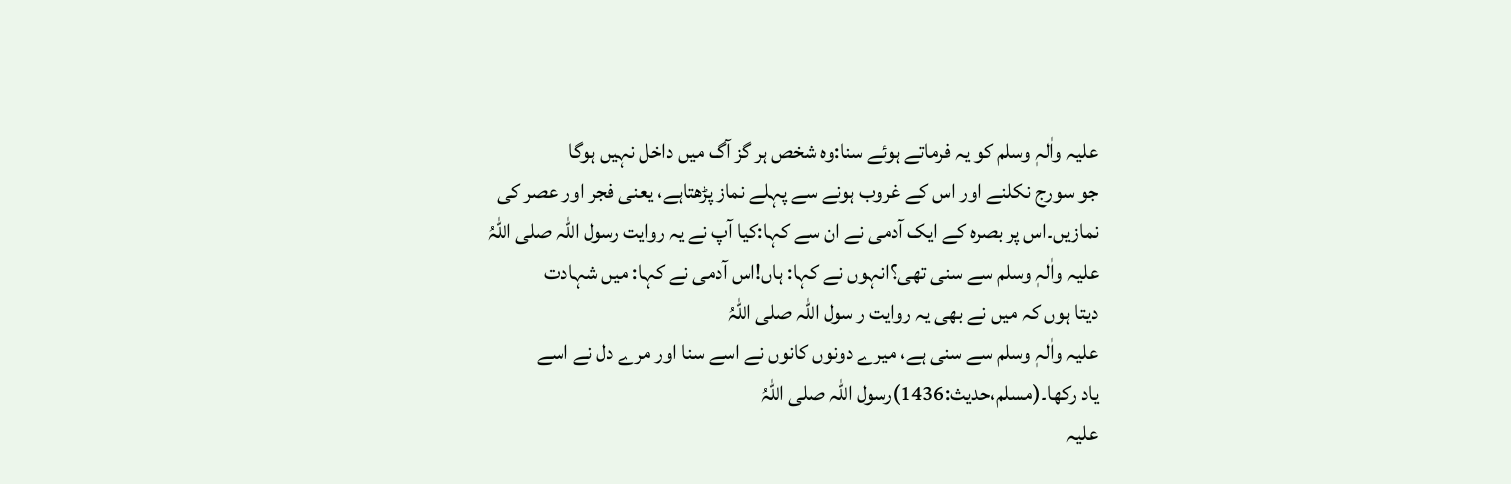علیہ واٰلہٖ وسلم کو یہ فرماتے ہوئے سنا:وہ شخص ہر گز آگ میں داخل نہیں ہوگا
جو سورج نکلنے اور اس کے غروب ہونے سے پہلے نماز پڑھتاہے، یعنی فجر اور عصر کی
نمازیں۔اس پر بصرہ کے ایک آدمی نے ان سے کہا:کیا آپ نے یہ روایت رسول اللہ صلی اللہُ
علیہ واٰلہٖ وسلم سے سنی تھی؟انہوں نے کہا: ہاں!اس آدمی نے کہا: میں شہادت
دیتا ہوں کہ میں نے بھی یہ روایت ر سول اللہ صلی اللہُ
علیہ واٰلہٖ وسلم سے سنی ہے، میرے دونوں کانوں نے اسے سنا اور مرے دل نے اسے
یاد رکھا۔(مسلم،حدیث:1436)رسول اللہ صلی اللہُ
علیہ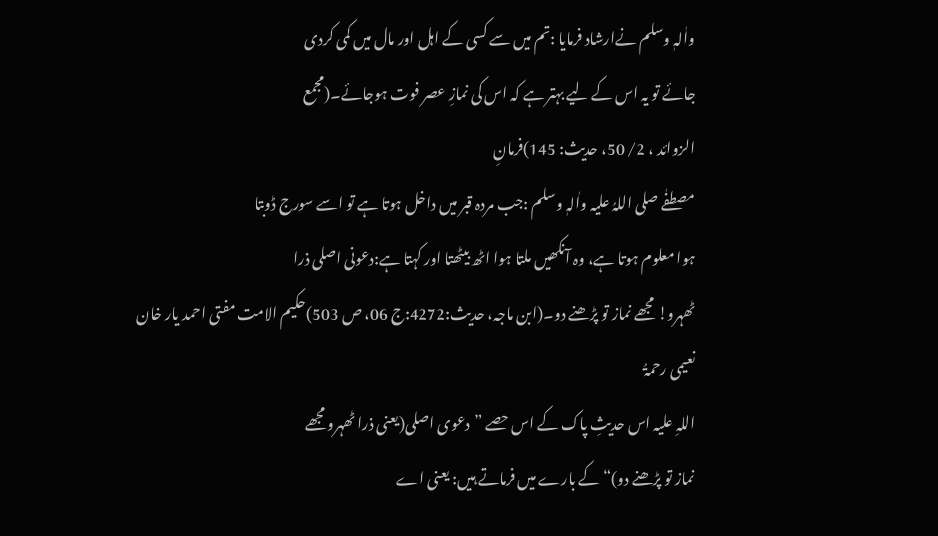واٰلہٖ وسلم نےارشاد فرمایا :تم میں سے کسی کے اہل اور مال میں کمی کردی
جائے تو یہ اس کے لیے بہتر ہے کہ اس کی نمازِ عصر فوت ہوجائے۔(مجمع
الزوائد ، 2/ 50، حدیث: 145)فرمانِ
مصطفٰے صلی اللہُ علیہ واٰلہٖ وسلم :جب مردہ قبر میں داخل ہوتا ہے تو اسے سورج ڈوبتا
ہوا معلوم ہوتا ہے، وہ آنکھیں ملتا ہوا اٹھ بیٹھتا اور کہتا ہے:دعونی اصلی ذرا
ٹھہرو! مجھے نماز تو پڑھنے دو۔(ابن ماجہ، حدیث:4272:ج 06، ص 503)حکیم الامت مفتی احمد یار خان
نعیمی رحمۃُ
اللہِ علیہ اس حدیثِ پاک کے اس حصے ”دعوی اصلی(یعنی ذرا ٹھہرو مجھے
نماز تو پڑھنے دو)“ کے بارے میں فرماتے ہیں: یعنی اے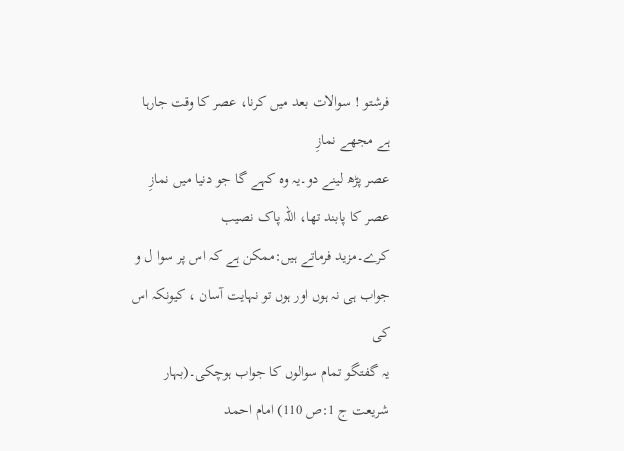فرشتو ! سوالات بعد میں کرنا، عصر کا وقت جارہا ہے مجھے نمازِ
عصر پڑھ لینے دو۔یہ وہ کہے گا جو دنیا میں نمازِ عصر کا پابند تھا، اللہ پاک نصیب
کرے۔مزید فرماتے ہیں:ممکن ہے کہ اس پر سوا ل و جواب ہی نہ ہوں اور ہوں تو نہایت آسان ، کیونکہ اس کی
یہ گفتگو تمام سوالوں کا جواب ہوچکی۔(بہار شریعت ج 1:ص 110) امام احمد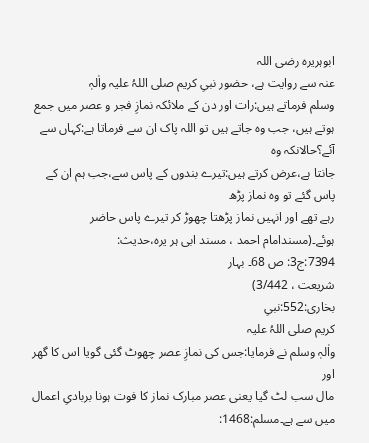ابوہریرہ رضی اللہ
عنہ سے روایت ہے، حضور نبیِ کریم صلی اللہُ علیہ واٰلہٖ
وسلم فرماتے ہیں:رات اور دن کے ملائکہ نمازِ فجر و عصر میں جمع
ہوتے ہیں، جب وہ جاتے ہیں تو اللہ پاک ان سے فرماتا ہے:کہاں سے آئے؟حالانکہ وہ
جانتا ہے،عرض کرتے ہیں:تیرے بندوں کے پاس سے،جب ہم ان کے پاس گئے تو وہ نماز پڑھ
رہے تھے اور انہیں نماز پڑھتا چھوڑ کر تیرے پاس حاضر ہوئے۔(مسندامام احمد ، مسند ابی ہر یرہ،حدیث:
7394:ج3: ص 68۔ بہار
شریعت ، 3/442)
بخاری:552:نبیِ
کریم صلی اللہُ علیہ
واٰلہٖ وسلم نے فرمایا:جس کی نمازِ عصر چھوٹ گئی گویا اس کا گھر اور
مال سب لٹ گیا یعنی عصر مبارک نماز کا فوت ہونا بربادیِ اعمال میں سے ہے۔مسلم:1468: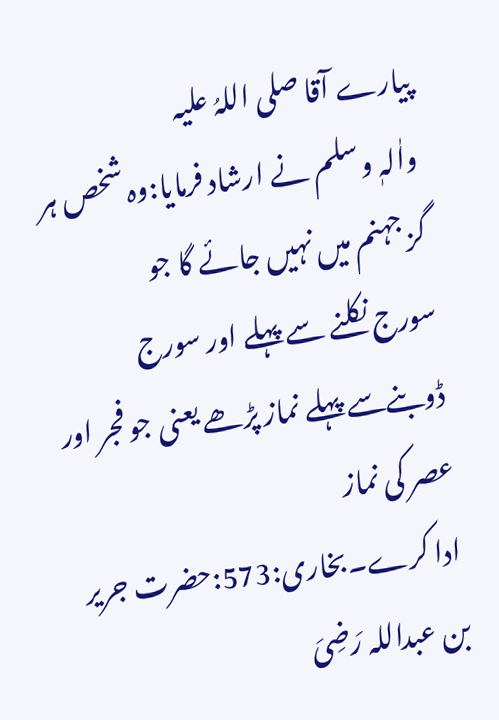پیارے آقا صلی اللہُ علیہ
واٰلہٖ وسلم نے ارشاد فرمایا:وہ شخص ہر گز جہنم میں نہیں جائے گا جو
سورج نکلنے سے پہلے اور سورج ڈوبنےسے پہلے نماز پڑھے یعنی جو فجر اور عصر کی نماز
ادا کرے۔بخاری:573:حضرت جریر بن عبداللہ رَضِیَ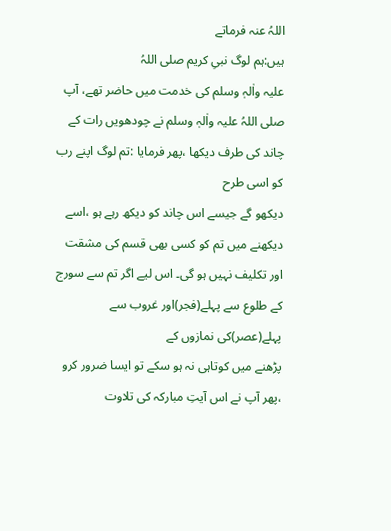اللہُ عنہ فرماتے
ہیں:ہم لوگ نبیِ کریم صلی اللہُ
علیہ واٰلہٖ وسلم کی خدمت میں حاضر تھے، آپ صلی اللہُ علیہ واٰلہٖ وسلم نے چودھویں رات کے چاند کی طرف دیکھا ،پھر فرمایا :تم لوگ اپنے رب کو اسی طرح
دیکھو گے جیسے اس چاند کو دیکھ رہے ہو ،اسے دیکھنے میں تم کو کسی بھی قسم کی مشقت
اور تکلیف نہیں ہو گی۔ اس لیے اگر تم سے سورج کے طلوع سے پہلے(فجر)اور غروب سے پہلے(عصر)کی نمازوں کے
پڑھنے میں کوتاہی نہ ہو سکے تو ایسا ضرور کرو ،پھر آپ نے اس آیتِ مبارکہ کی تلاوت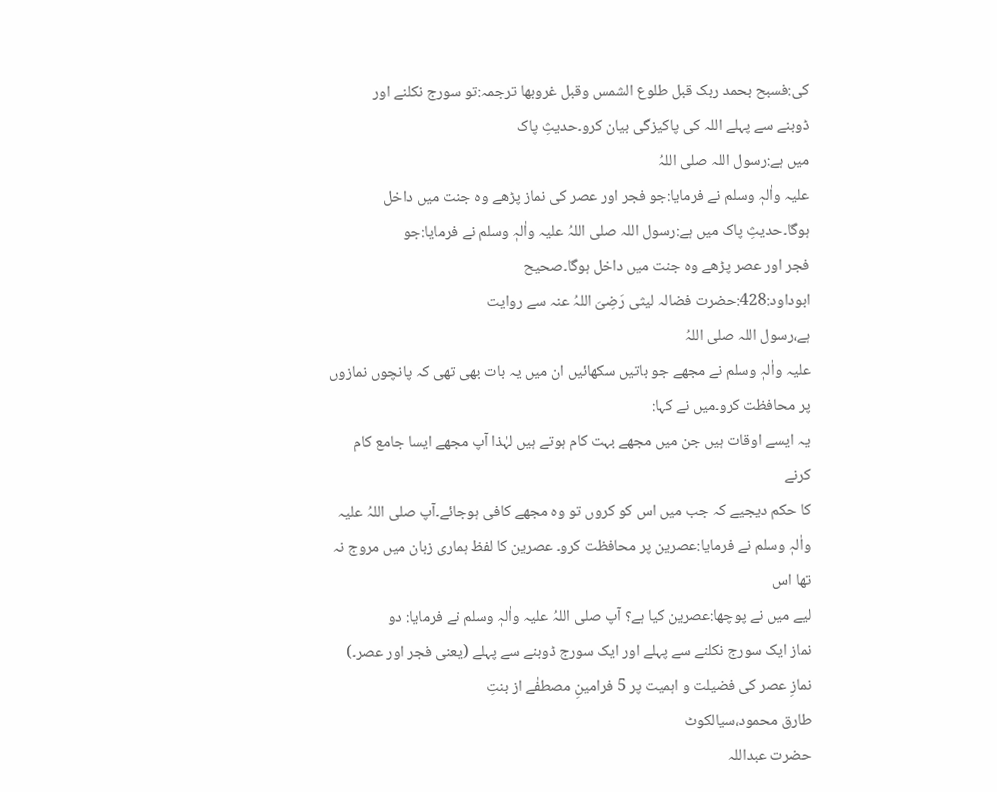کی:فسبح بحمد ربک قبل طلوع الشمس وقبل غروبھا ترجمہ:تو سورج نکلنے اور
ڈوبنے سے پہلے اللہ کی پاکیزگی بیان کرو۔حدیثِ پاک
میں ہے:رسول اللہ صلی اللہُ
علیہ واٰلہٖ وسلم نے فرمایا:جو فجر اور عصر کی نماز پڑھے وہ جنت میں داخل
ہوگا۔حدیثِ پاک میں ہے:رسول اللہ صلی اللہُ علیہ واٰلہٖ وسلم نے فرمایا:جو
فجر اور عصر پڑھے وہ جنت میں داخل ہوگا۔صحیح
ابوداود:428:حضرت فضالہ لیثی رَضِیَ اللہُ عنہ سے روایت
ہے،رسول اللہ صلی اللہُ
علیہ واٰلہٖ وسلم نے مجھے جو باتیں سکھائیں ان میں یہ بات بھی تھی کہ پانچوں نمازوں پر محافظت کرو۔میں نے کہا:
یہ ایسے اوقات ہیں جن میں مجھے بہت کام ہوتے ہیں لہٰذا آپ مجھے ایسا جامع کام کرنے
کا حکم دیجیے کہ جب میں اس کو کروں تو وہ مجھے کافی ہوجائے۔آپ صلی اللہُ علیہ واٰلہٖ وسلم نے فرمایا:عصرین پر محافظت کرو۔ عصرین کا لفظ ہماری زبان میں مروج نہ تھا اس
لیے میں نے پوچھا:عصرین کیا ہے؟ آپ صلی اللہُ علیہ واٰلہٖ وسلم نے فرمایا: دو
نماز ایک سورج نکلنے سے پہلے اور ایک سورج ڈوبنے سے پہلے (یعنی فجر اور عصر۔)
نمازِ عصر کی فضیلت و اہمیت پر 5 فرامینِ مصطفٰے از بنتِ
طارق محمود،سیالکوٹ
حضرت عبداللہ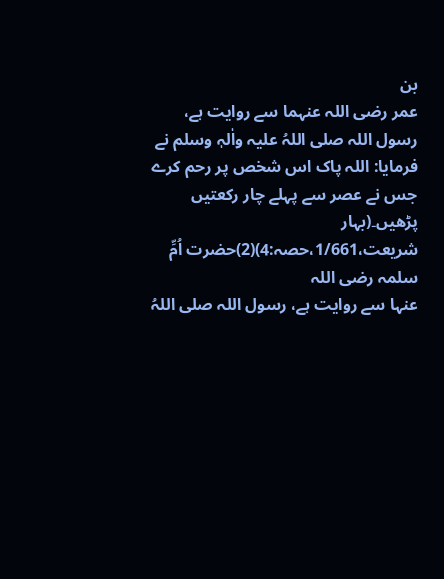بن
عمر رضی اللہ عنہما سے روایت ہے، رسول اللہ صلی اللہُ علیہ واٰلہٖ وسلم نے فرمایا: اللہ پاک اس شخص پر رحم کرے جس نے عصر سے پہلے چار رکعتیں پڑھیں۔(بہار شریعت،1/661،حصہ:4)(2)حضرت اُمِّ سلمہ رضی اللہ
عنہا سے روایت ہے، رسول اللہ صلی اللہُ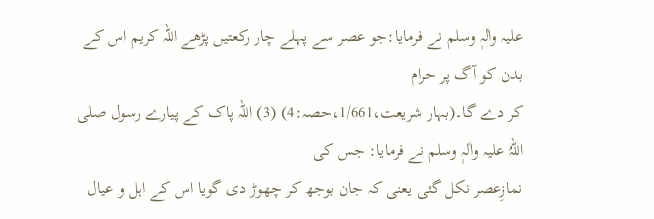علیہ واٰلہٖ وسلم نے فرمایا:جو عصر سے پہلے چار رکعتیں پڑھے اللہ کریم اس کے بدن کو آگ پر حرام
کر دے گا۔(بہار شریعت،1/661،حصہ:4) (3) اللہ پاک کے پیارے رسول صلی اللہُ علیہ واٰلہٖ وسلم نے فرمایا: جس کی
نمازِعصر نکل گئی یعنی کہ جان بوجھ کر چھوڑ دی گویا اس کے اہل و عیال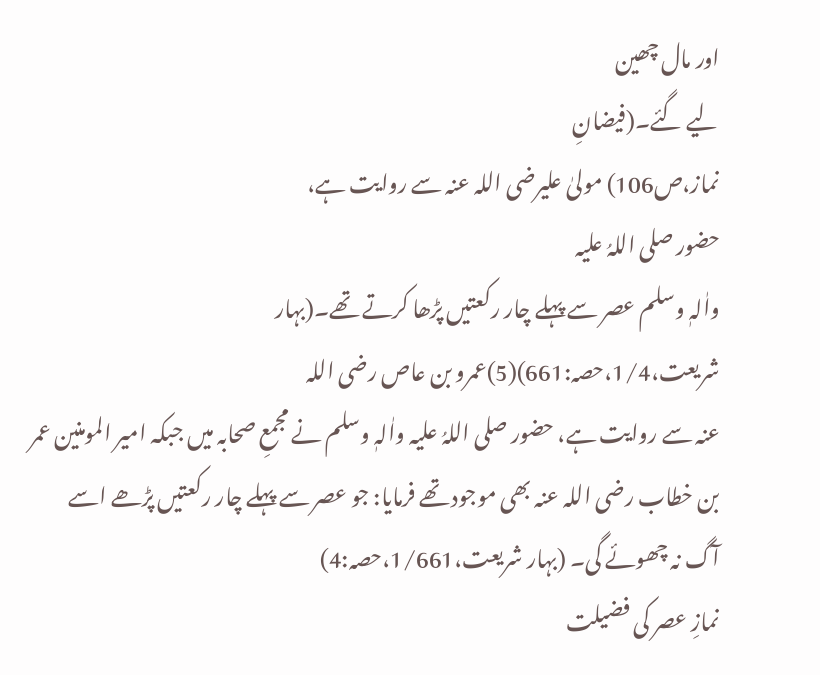اور مال چھین
لیے گئے۔(فیضانِ
نماز،ص106) مولیٰ علیرضی اللہ عنہ سے روایت ہے،
حضور صلی اللہُ علیہ
واٰلہٖ وسلم عصر سے پہلے چار رکعتیں پڑھا کرتے تھے۔(بہار شریعت،1/4،حصہ:661)(5)عمرو بن عاص رضی اللہ
عنہ سے روایت ہے، حضور صلی اللہُ علیہ واٰلہٖ وسلم نے مجمعِ صحابہ میں جبکہ امیر المومنین عمر بن خطاب رضی اللہ عنہ بھی موجود تھے فرمایا: جو عصر سے پہلے چار رکعتیں پڑھے اسے
آگ نہ چھوئے گی۔ (بہار شریعت،1/661،حصہ:4)
نمازِ عصر کی فضیلت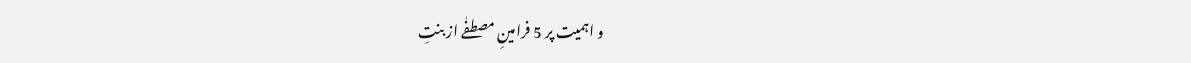و اہمیت پر 5 فرامینِ مصطفٰے از بنتِ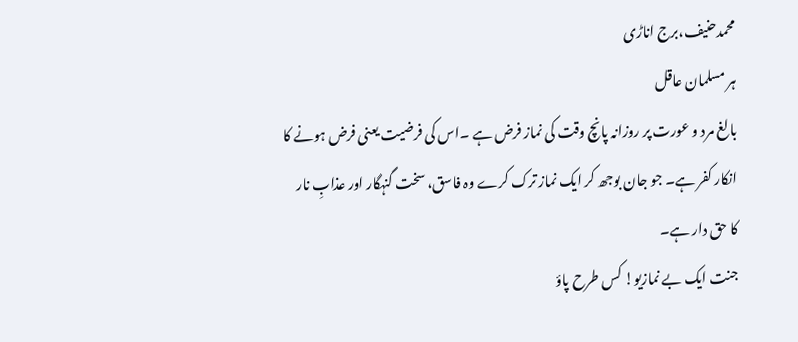محمدحنیف،برج اناڑی
ہر مسلمان عاقل
بالغ مرد و عورت پر روزانہ پانچ وقت کی نماز فرض ہے ۔اس کی فرضیت یعنی فرض ہونے کا
انکار کفر ہے۔ جو جان بوجھ کر ایک نماز ترک کرے وہ فاسق، سخت گنہگار اور عذابِ نار
کا حق دار ہے۔
جنت ایک بے نمازیو! کس طرح پاؤ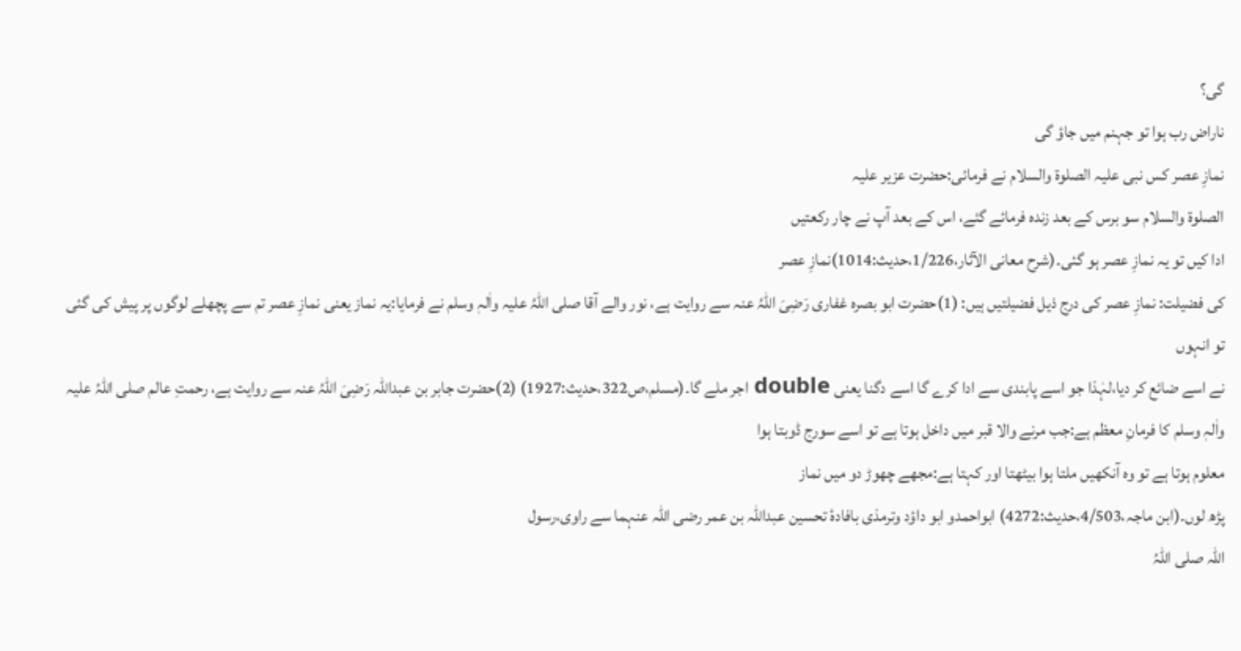گی؟
ناراض رب ہوا تو جہنم میں جاؤ گی
نمازِ عصر کس نبی علیہ الصلوۃ والسلام نے فرمائی:حضرت عزیر علیہ
الصلوۃ والسلام سو برس کے بعد زندہ فرمائے گئے، اس کے بعد آپ نے چار رکعتیں
ادا کیں تو یہ نمازِ عصر ہو گئی۔(شرح معانی الآثار،1/226،حدیث:1014)نمازِ عصر
کی فضیلت: نمازِ عصر کی درج ذیل فضیلتیں ہیں: (1)حضرت ابو بصرہ غفاری رَضِیَ اللہُ عنہ سے روایت ہے، نور والے آقا صلی اللہُ علیہ واٰلہٖ وسلم نے فرمایا:یہ نماز یعنی نمازِ عصر تم سے پچھلے لوگوں پر پیش کی گئی تو انہوں
نے اسے ضائع کر دیا،لہٰذا جو اسے پابندی سے ادا کرے گا اسے دگنا یعنی double اجر ملے گا۔(مسلم،ص322،حدیث:1927) (2)حضرت جابر بن عبداللہ رَضِیَ اللہُ عنہ سے روایت ہے، رحمتِ عالم صلی اللہُ علیہ واٰلہٖ وسلم کا فرمانِ معظم ہے:جب مرنے والا قبر میں داخل ہوتا ہے تو اسے سورج ڈوبتا ہوا
معلوم ہوتا ہے تو وہ آنکھیں ملتا ہوا بیٹھتا اور کہتا ہے:مجھے چھوڑ دو میں نماز
پڑھ لوں۔(ابن ماجہ،4/503،حدیث:4272) ابواحمدو ابو داؤد وترمذی بافادۂ تحسین عبداللہ بن عمر رضی اللہ عنہما سے راوی،رسول
اللہ صلی اللہُ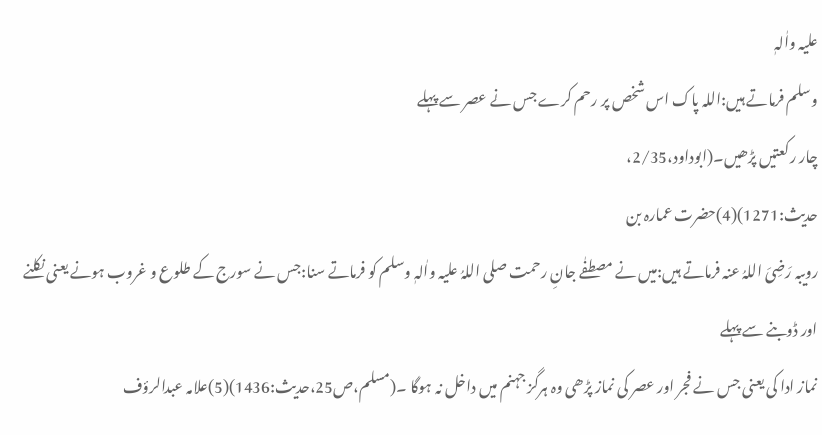علیہ واٰلہٖ
وسلم فرماتے ہیں:اللہ پاک اس شخص پر رحم کرے جس نے عصر سے پہلے
چار رکعتیں پڑھیں۔(ابوداود،2/35،
حدیث:1271)(4)حضرت عمارہ بن
رویبہ رَضِیَ اللہُ عنہ فرماتے ہیں:میں نے مصطفٰے جانِ رحمت صلی اللہُ علیہ واٰلہٖ وسلم کو فرماتے سنا:جس نے سورج کے طلوع و غروب ہونے یعنی نکلنے اور ڈوبنے سے پہلے
نماز ادا کی یعنی جس نے فجر اور عصر کی نماز پڑھی وہ ہرگز جہنم میں داخل نہ ہوگا ۔(مسلم،ص25،حدیث:1436)(5)علامہ عبدالرؤف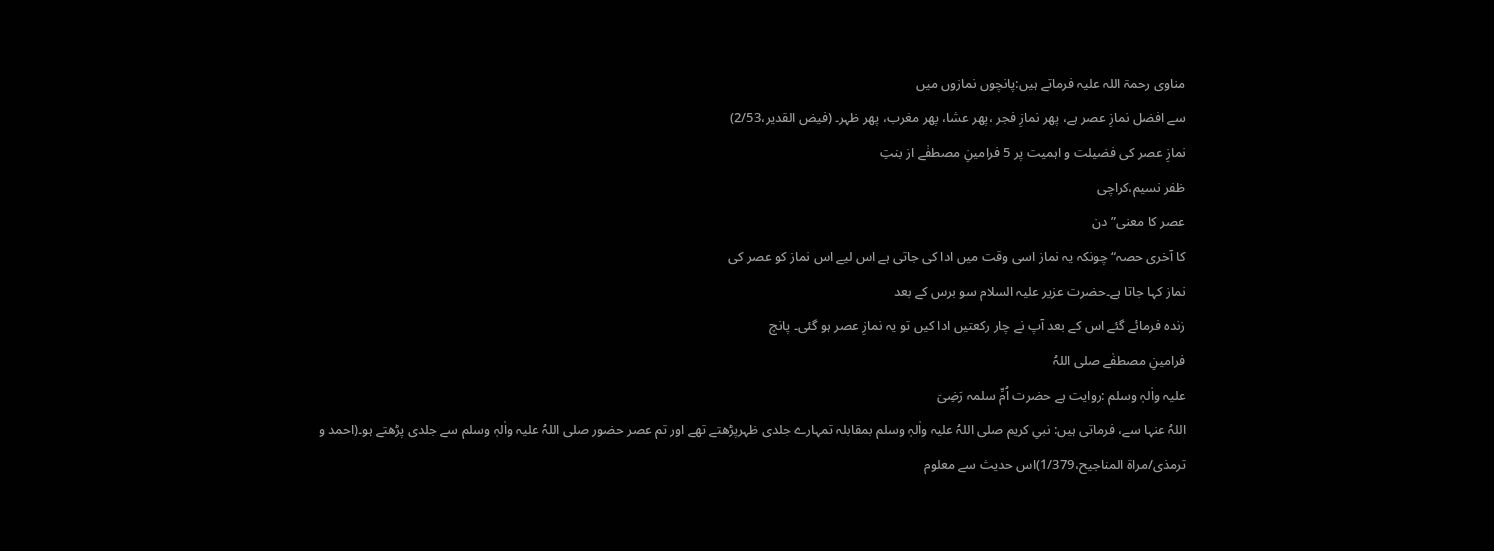مناوی رحمۃ اللہ علیہ فرماتے ہیں:پانچوں نمازوں میں
سے افضل نمازِ عصر ہے، پھر نمازِ فجر ،پھر عشا، پھر مغرب، پھر ظہر۔ (فیض القدیر،2/53)
نمازِ عصر کی فضیلت و اہمیت پر 5 فرامینِ مصطفٰے از بنتِ
ظفر نسیم،کراچی
عصر کا معنی” دن
کا آخری حصہ“ چونکہ یہ نماز اسی وقت میں ادا کی جاتی ہے اس لیے اس نماز کو عصر کی
نماز کہا جاتا ہے۔حضرت عزیر علیہ السلام سو برس کے بعد
زندہ فرمائے گئے اس کے بعد آپ نے چار رکعتیں ادا کیں تو یہ نمازِ عصر ہو گئی۔ پانچ
فرامینِ مصطفٰے صلی اللہُ
علیہ واٰلہٖ وسلم :روایت ہے حضرت اُمِّ سلمہ رَضِیَ
اللہُ عنہا سے، فرماتی ہیں: نبیِ کریم صلی اللہُ علیہ واٰلہٖ وسلم بمقابلہ تمہارے جلدی ظہرپڑھتے تھے اور تم عصر حضور صلی اللہُ علیہ واٰلہٖ وسلم سے جلدی پڑھتے ہو۔(احمد و
ترمذی/مراۃ المناجیح،1/379)اس حدیث سے معلوم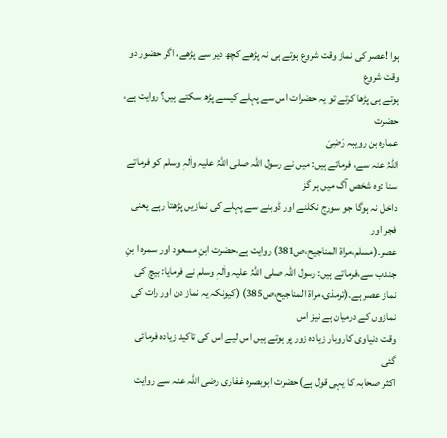ہوا !عصر کی نماز وقت شروع ہوتے ہی نہ پڑھے کچھ دیر سے پڑھے، اگر حضور دو وقت شروع
ہوتے ہی پڑھا کرتے تو یہ حضرات اس سے پہلے کیسے پڑھ سکتے ہیں؟ روایت ہے، حضرت
عمارہ بن رویبہ رَضِیَ
اللہُ عنہ سے، فرماتے ہیں: میں نے رسول اللہ صلی اللہُ علیہ واٰلہٖ وسلم کو فرماتے سنا :وہ شخص آگ میں ہر گز
داخل نہ ہوگا جو سورج نکلنے اور ڈوبنے سے پہلے کی نمازیں پڑھتا رہے یعنی فجر اور
عصر۔(مسلم،مراۃ المناجیح،ص381) روایت ہے،حضرت ابنِ مسعود اور سمرہ ا بنِ جندب سے،فرماتے ہیں: رسول اللہ صلی اللہُ علیہ واٰلہٖ وسلم نے فرمایا: بیچ کی نماز عصر ہے۔(ترمذی،مراۃ المناجیح،ص385) (کیونکہ یہ نماز دن اور رات کی نمازوں کے درمیان ہے نیز اس
وقت دنیاوی کاروبار زیادہ زور پر ہوتے ہیں اس لیے اس کی تاکید زیادہ فرمائی گئی
اکثر صحابہ کا یہی قول ہے)حضرت ابوبصرہ غفاری رضی اللہ عنہ سے روایت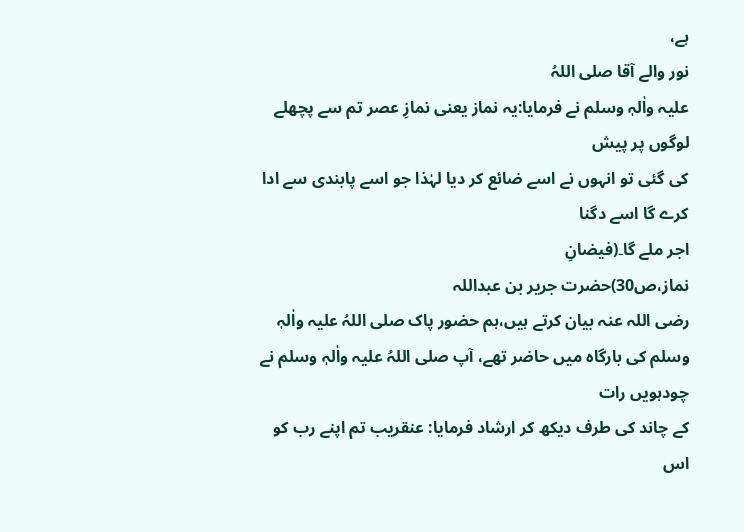ہے،
نور والے آقا صلی اللہُ
علیہ واٰلہٖ وسلم نے فرمایا:یہ نماز یعنی نمازِ عصر تم سے پچھلے لوگوں پر پیش
کی گئی تو انہوں نے اسے ضائع کر دیا لہٰذا جو اسے پابندی سے ادا کرے گا اسے دگنا
اجر ملے گا۔(فیضانِ
نماز،ص30)حضرت جریر بن عبداللہ
رضی اللہ عنہ بیان کرتے ہیں،ہم حضور پاک صلی اللہُ علیہ واٰلہٖ وسلم کی بارگاہ میں حاضر تھے، آپ صلی اللہُ علیہ واٰلہٖ وسلم نے چودہویں رات
کے چاند کی طرف دیکھ کر ارشاد فرمایا: عنقریب تم اپنے رب کو اس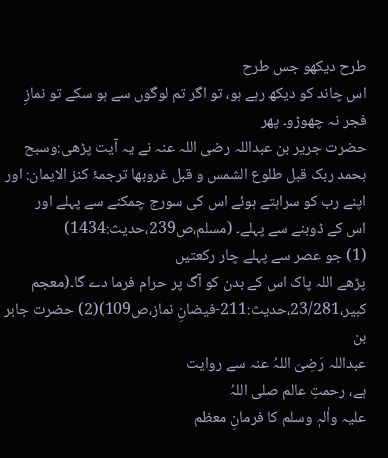طرح دیکھو جس طرح
اس چاند کو دیکھ رہے ہو، تو اگر تم لوگوں سے ہو سکے تو نمازِ فجر نہ چھوڑو۔ پھر
حضرت جریر بن عبداللہ رضی اللہ عنہ نے یہ آیت پڑھی:وسبح
بحمد ربک قبل طلوع الشمس و قبل غروبھا ترجمۂ کنز الایمان: اور اپنے رب کو سراہتے ہوئے اس کی سورج چمکنے سے پہلے اور
اس کے ڈوبنے سے پہلے۔ (مسلم،ص239،حدیث:1434)
(1) جو عصر سے پہلے چار رکعتیں
پڑھے اللہ پاک اس کے بدن کو آگ پر حرام فرما دے گا۔(معجم کبیر،23/281،حدیث:211-فیضانِ نماز،ص109)(2) حضرت جابر بن
عبداللہ رَضِیَ اللہُ عنہ سے روایت
ہے، رحمتِ عالم صلی اللہُ
علیہ واٰلہٖ وسلم کا فرمانِ معظم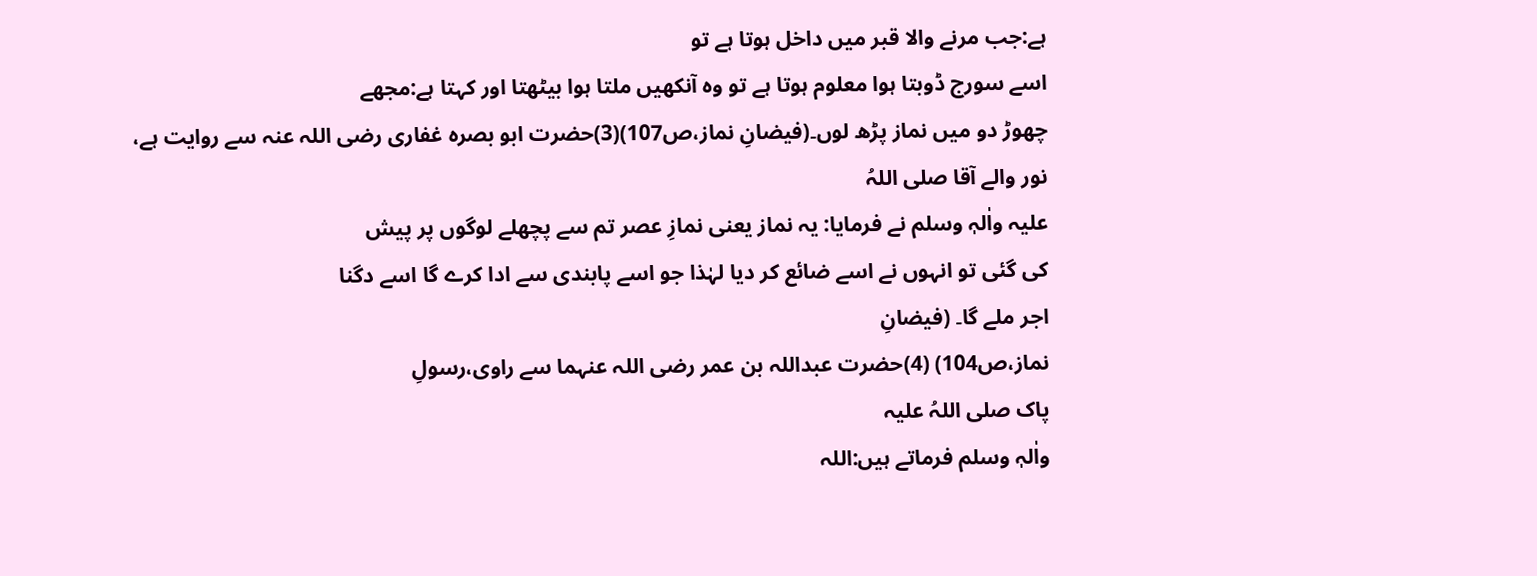ہے:جب مرنے والا قبر میں داخل ہوتا ہے تو
اسے سورج ڈوبتا ہوا معلوم ہوتا ہے تو وہ آنکھیں ملتا ہوا بیٹھتا اور کہتا ہے:مجھے
چھوڑ دو میں نماز پڑھ لوں۔(فیضانِ نماز،ص107)(3)حضرت ابو بصرہ غفاری رضی اللہ عنہ سے روایت ہے،
نور والے آقا صلی اللہُ
علیہ واٰلہٖ وسلم نے فرمایا: یہ نماز یعنی نمازِ عصر تم سے پچھلے لوگوں پر پیش
کی گئی تو انہوں نے اسے ضائع کر دیا لہٰذا جو اسے پابندی سے ادا کرے گا اسے دگنا
اجر ملے گا۔ (فیضانِ
نماز،ص104) (4)حضرت عبداللہ بن عمر رضی اللہ عنہما سے راوی،رسولِ
پاک صلی اللہُ علیہ
واٰلہٖ وسلم فرماتے ہیں:اللہ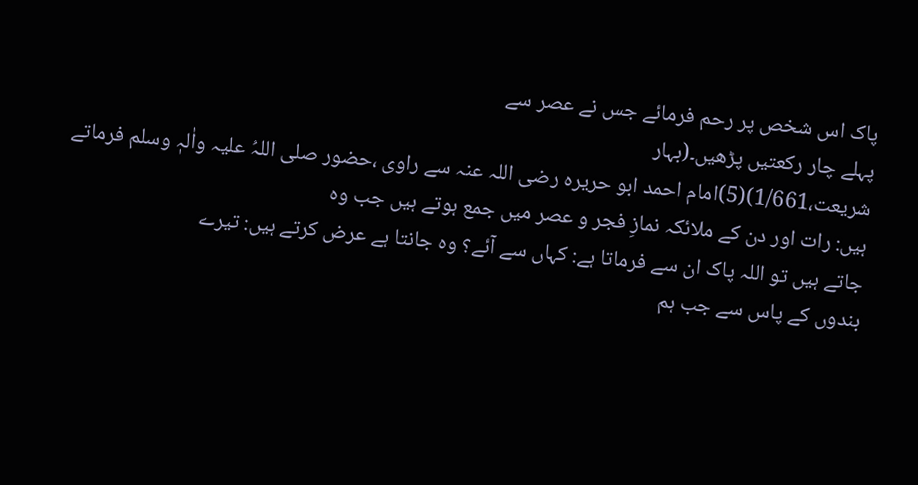پاک اس شخص پر رحم فرمائے جس نے عصر سے
پہلے چار رکعتیں پڑھیں۔(بہار
شریعت،1/661)(5)امام احمد ابو حریرہ رضی اللہ عنہ سے راوی ،حضور صلی اللہُ علیہ واٰلہٖ وسلم فرماتے ہیں: رات اور دن کے ملائکہ نمازِ فجر و عصر میں جمع ہوتے ہیں جب وہ
جاتے ہیں تو اللہ پاک ان سے فرماتا ہے: کہاں سے آئے؟ وہ جانتا ہے عرض کرتے ہیں: تیرے
بندوں کے پاس سے جب ہم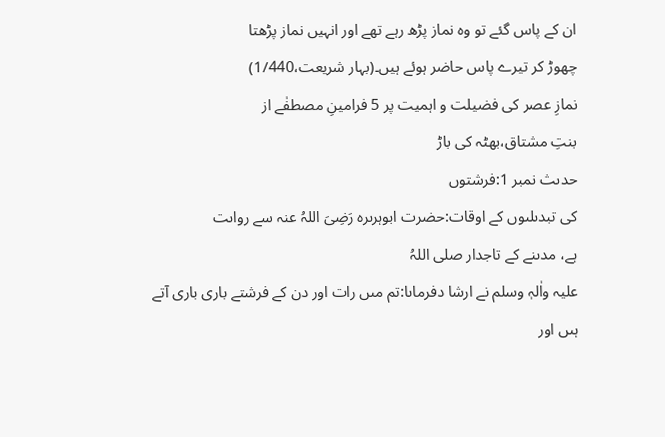ان کے پاس گئے تو وہ نماز پڑھ رہے تھے اور انہیں نماز پڑھتا
چھوڑ کر تیرے پاس حاضر ہوئے ہیں۔(بہار شریعت،1/440)
نمازِ عصر کی فضیلت و اہمیت پر 5 فرامینِ مصطفٰے از
بنتِ مشتاق،بھٹہ کی باڑ
حدىث نمبر 1:فرشتوں
کى تبدىلىوں کے اوقات:حضرت ابوہرىرہ رَضِىَ اللہُ عنہ سے رواىت
ہے، مدىنے کے تاجدار صلی اللہُ
علیہ واٰلہٖ وسلم نے ارشا دفرماىا:تم مىں رات اور دن کے فرشتے بارى بارى آتے
ہىں اور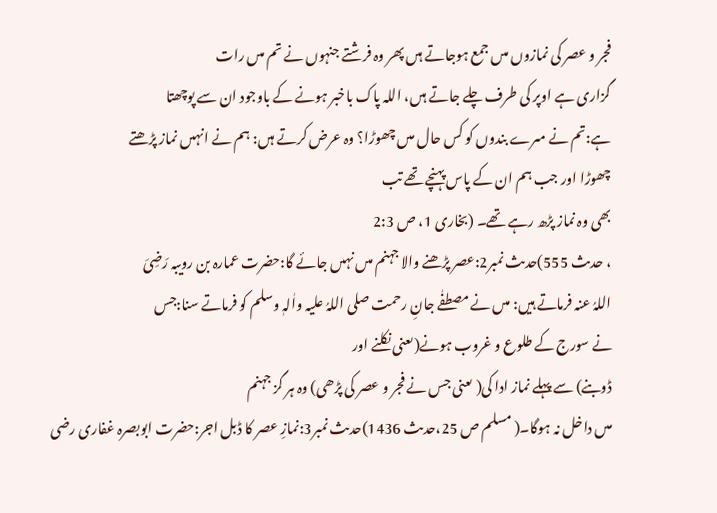فجر و عصر کى نمازوں مىں جمع ہوجاتے ہىں پھر وہ فرشتے جنہوں نے تم مىں رات
گزارى ہے اوپر کى طرف چلے جاتے ہىں، اللہ پاک باخبر ہونے کے باوجود ان سے پوچھتا
ہے:تم نے مىرے بندوں کو کس حال مىں چھوڑا؟ وہ عرض کرتے ہىں: ہم نے انہىں نماز پڑھتے
چھوڑا اور جب ہم ان کے پاس پہنچے تھے تب
بھى وہ نماز پڑھ رہے تھے۔ (بخارى 1، ص 2:3
، حدىث 555)حدىث نمبر2:عصر پڑھنے والا جہنم مىں نہىں جائے گا:حضرت عمارہ بن رویبہ رَضِىَ
اللہُ عنہ فرماتے ہیں: مىں نے مصطفٰے جانِ رحمت صلی اللہُ علیہ واٰلہٖ وسلم کو فرماتے سنا:جس
نے سورج کے طلوع و غروب ہونے(ىعنى نکلنے اور
ڈوبنے) سے پہلے نماز ادا کى( ىعنى جس نے فجر و عصر کى پڑھى) وہ ہر گز جہنم
مىں داخل نہ ہوگا۔( مسلم ص 25،حدىث 1436)حدىث نمبر3:نمازِ عصر کا ڈبل اجر:حضرت ابوبصرہ غفارى رضی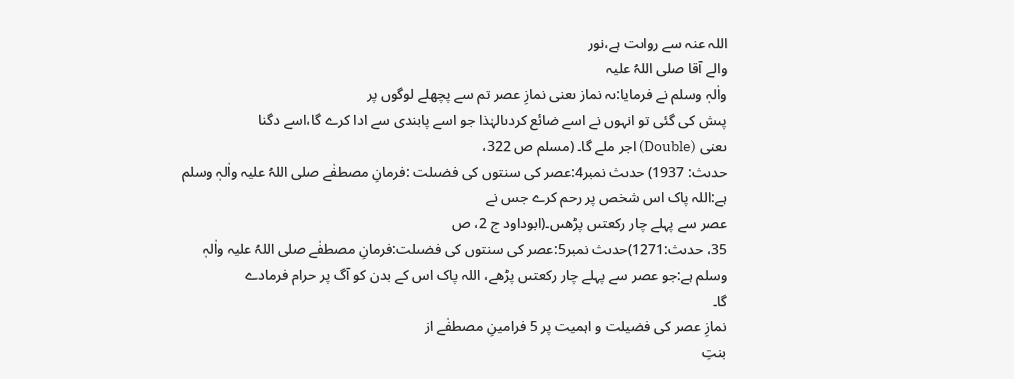اللہ عنہ سے رواىت ہے،نور
والے آقا صلی اللہُ علیہ
واٰلہٖ وسلم نے فرمایا:ىہ نماز ىعنى نمازِ عصر تم سے پچھلے لوگوں پر
پىش کى گئى تو انہوں نے اسے ضائع کردىالہٰذا جو اسے پابندى سے ادا کرے گا،اسے دگنا
ىعنى (Double) اجر ملے گا۔ (مسلم ص 322،
حدىث: 1937) حدىث نمبر4:عصر کى سنتوں کى فضىلت :فرمانِ مصطفٰے صلی اللہُ علیہ واٰلہٖ وسلم ہے:اللہ پاک اس شخص پر رحم کرے جس نے
عصر سے پہلے چار رکعتىں پڑھىں۔(ابوداود ج 2، ص
35، حدىث:1271)حدىث نمبر5:عصر کى سنتوں کى فضىلت:فرمانِ مصطفٰے صلی اللہُ علیہ واٰلہٖ وسلم ہے:جو عصر سے پہلے چار رکعتىں پڑھے، اللہ پاک اس کے بدن کو آگ پر حرام فرمادے
گا۔
نمازِ عصر کی فضیلت و اہمیت پر 5 فرامینِ مصطفٰے از
بنتِ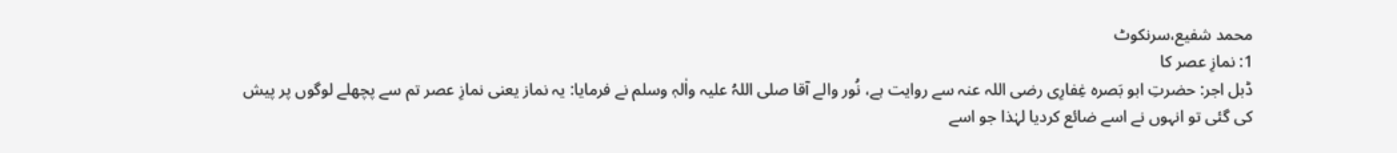محمد شفیع،سرنکوٹ
1: نمازِ عصر کا
ڈبل اجر: حضرتِ ابو بَصرہ غِفارِی رضی اللہ عنہ سے روایت ہے، نُور والے آقا صلی اللہُ علیہ واٰلہٖ وسلم نے فرمایا: یہ نماز یعنی نمازِ عصر تم سے پچھلے لوگوں پر پیش
کی گئی تو انہوں نے اسے ضائع کردیا لہٰذا جو اسے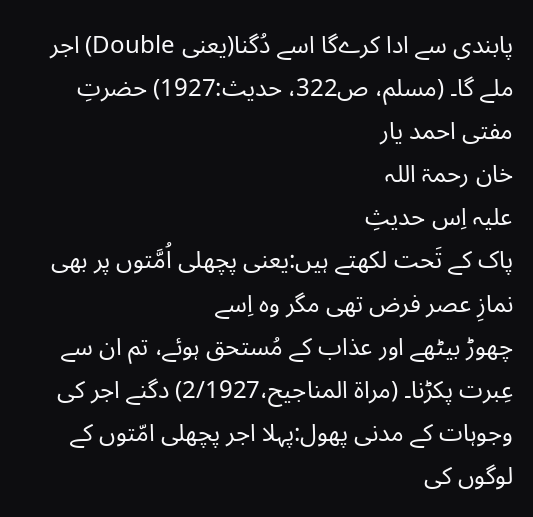پابندی سے ادا کرےگا اسے دُگنا(یعنی Double) اجر ملے گا۔ (مسلم، ص322، حدیث:1927) حضرتِ مفتی احمد یار
خان رحمۃ اللہ
علیہ اِس حدیثِ
پاک کے تَحت لکھتے ہیں:یعنی پچھلی اُمَّتوں پر بھی نمازِ عصر فرض تھی مگر وہ اِسے
چھوڑ بیٹھے اور عذاب کے مُستحق ہوئے، تم ان سے عِبرت پکڑنا۔ (مراۃ المناجیح،2/1927) دگنے اجر کی وجوہات کے مدنی پھول:پہلا اجر پچھلی امّتوں کے لوگوں کی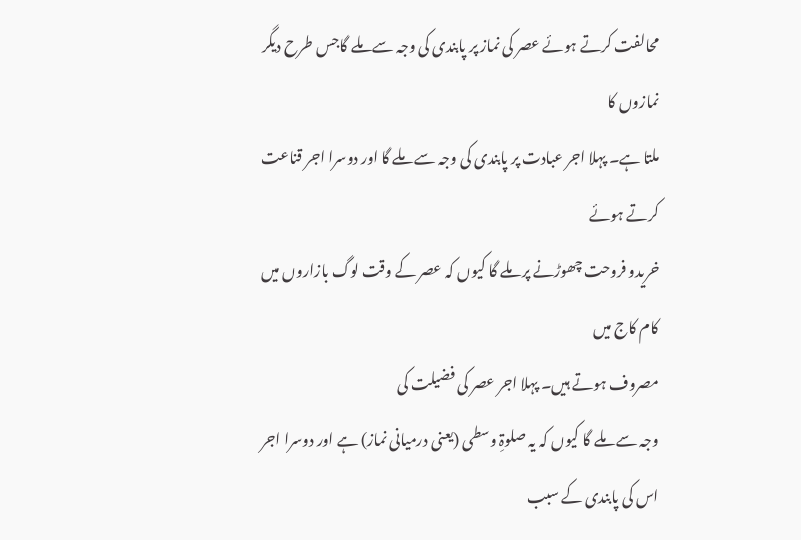محالفت کرتے ہوئے عصر کی نماز پر پابندی کی وجہ سے ملے گاجس طرح دیگر نمازوں کا
ملتا ہے۔ پہلا اجر عبادت پر پابندی کی وجہ سے ملے گا اور دوسرا اجر قناعت کرتے ہوئے
خریدو فروحت چھوڑنے پر ملے گا کیوں کہ عصر کے وقت لوگ بازاروں میں کام کاج میں
مصروف ہوتے ہیں۔ پہلا اجر عصر کی فضیلت کی
وجہ سے ملے گا کیوں کہ یہ صلوۃِ وسطی (یعنی درمیانی نماز) ہے اور دوسرا اجر اس کی پابندی کے سبب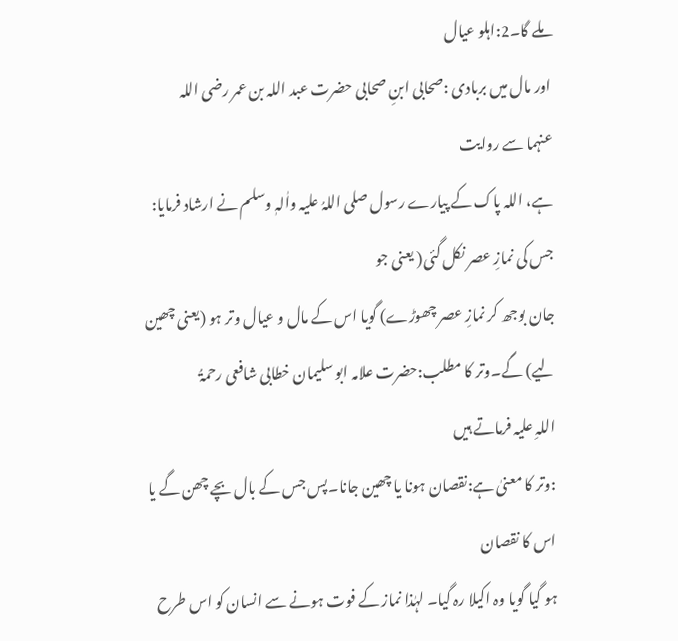ملے گا۔2:اہلو عیال
اور مال میں بربادی :صحابی ابنِ صحابی حضرت عبد اللہ بن عمر رضی اللہ
عنہما سے روایت
ہے، اللہ پاک کے پیارے رسول صلی اللہُ علیہ واٰلہٖ وسلم نے ارشاد فرمایا:
جس کی نمازِ عصر نکل گئی( یعنی جو
جان بوجھ کر نمازِ عصر چھوڑے) گویا اس کے مال و عیال وتر ہو (یعنی چھین لیے) گے۔وتر کا مطلب:حضرت علامہ ابو سلیمان خطابی شافعی رحمۃُ
اللہِ علیہ فرماتے ہیں
:وتر کا معنیٰ ہے:نقصان ہونا یا چھین جانا۔پس جس کے بال بچے چھن گے یا اس کا نقصان
ہو گیا گویا وہ اکیلا رہ گیا۔ لہٰذا نماز کے فوت ہونے سے انسان کو اس طرح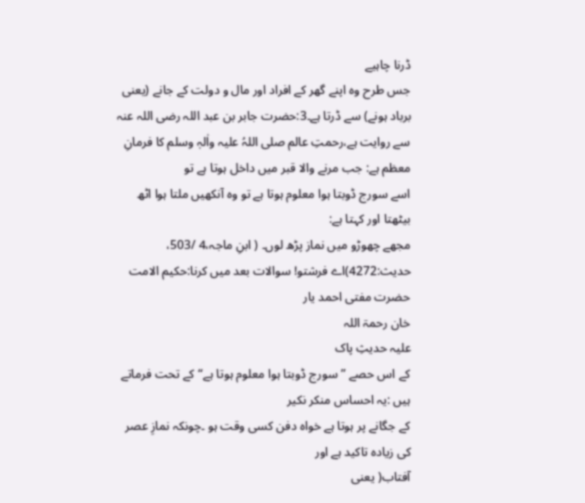ڈرنا چاہیے
جس طرح وہ اپنے گھر کے افراد اور مال و دولت کے جانے (یعنی برباد ہونے) سے ڈرتا ہے۔3:حضرت جابر بن عبد اللہ رضی اللہ عنہ سے روایت ہے،رحمتِ عالم صلی اللہُ علیہ واٰلہٖ وسلم کا فرمانِ معظم ہے: جب مرنے والا قبر میں داخل ہوتا ہے تو
اسے سورج ڈوبتا ہوا معلوم ہوتا ہے تو وہ آنکھیں ملتا ہوا اٹھ بیٹھتا اور کہتا ہے:
مجھے چھوڑو میں نماز پڑھ لوں۔ ( ابنِ ماجہ،4 /503، حدیث:4272)اے فرشتو! سوالات بعد میں کرنا:حکیم الامت حضرت مفتی احمد یار
خان رحمۃ اللہ
علیہ حدیثِ پاک
کے اس حصے ” سورج ڈوبتا ہوا معلوم ہوتا ہے“کے تحت فرماتے ہیں :یہ احساس منکر نکیر
کے جگانے پر ہوتا ہے خواہ دفن کسی وقت ہو ۔چونکہ نمازِ عصر کی زیادہ تاکید ہے اور
آفتاب( یعنی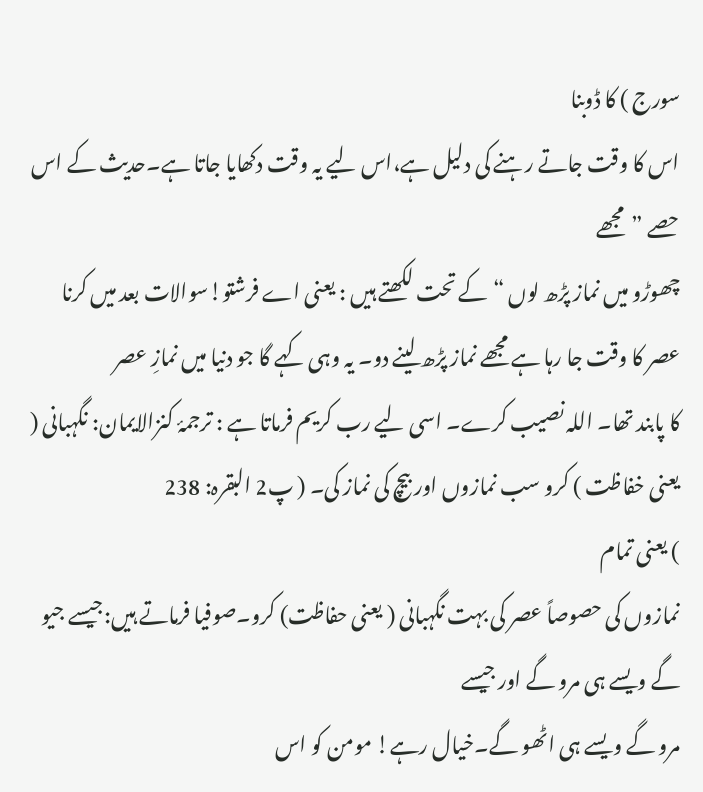سورج ) کا ڈوبنا
اس کا وقت جاتے رہنے کی دلیل ہے،اس لیے یہ وقت دکھایا جاتا ہے۔حدیث کے اس حصے ”مجھے
چھوڑو میں نماز پڑھ لوں “کے تحت لکھتے ہیں : یعنی اے فرشتو!سوالات بعد میں کرنا
عصر کا وقت جا رہا ہے مجھے نماز پڑھ لینے دو۔ یہ وہی کہے گا جو دنیا میں نمازِ عصر
کا پابند تھا۔ اللہ نصیب کرے۔ اسی لیے رب کریم فرماتا ہے : ترجمۂ کنزالایمان: نگہبانی ( یعنی خفاظت ) کرو سب نمازوں اور بیچ کی نماز کی۔ ( پ2 البقرہ: 238
) یعنی تمام
نمازوں کی حصوصاً عصر کی بہت نگہبانی ( یعنی حفاظت) کرو۔صوفیا فرماتے ہیں:جیسے جیو گے ویسے ہی مرو گے اور جیسے
مرو گے ویسے ہی اٹھو گے۔خیال رہے! مومن کو اس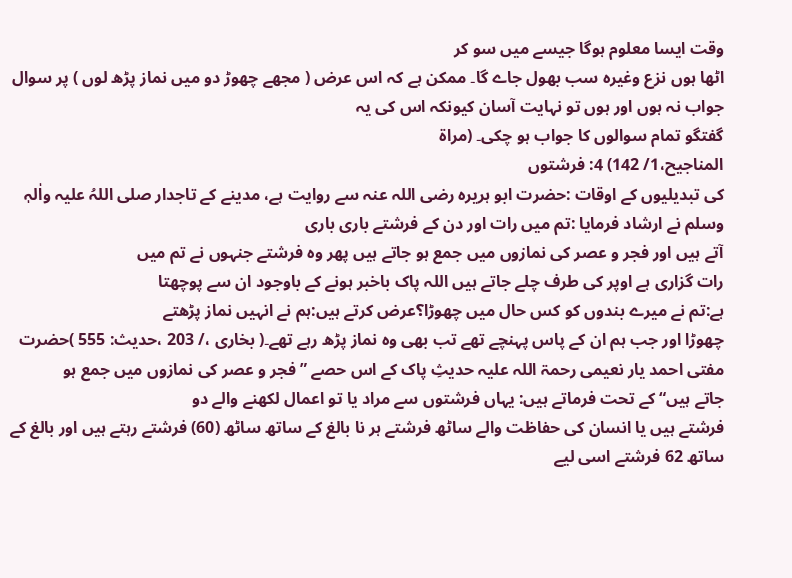وقت ایسا معلوم ہوگا جیسے میں سو کر
اٹھا ہوں نزع وغیرہ سب بھول جاے گا۔ ممکن ہے کہ اس عرض ( مجھے چھوڑ دو میں نماز پڑھ لوں ) پر سوال جواب نہ ہوں اور ہوں تو نہایت آسان کیونکہ اس کی یہ
گفتگو تمام سوالوں کا جواب ہو چکی۔ (مراۃ
المناجیح،1/ 142) 4: فرشتوں
کی تبدیلیوں کے اوقات :حضرت ابو ہریرہ رضی اللہ عنہ سے روایت ہے، مدینے کے تاجدار صلی اللہُ علیہ واٰلہٖ وسلم نے ارشاد فرمایا :تم میں رات اور دن کے فرشتے باری باری
آتے ہیں اور فجر و عصر کی نمازوں میں جمع ہو جاتے ہیں پھر وہ فرشتے جنہوں نے تم میں
رات گزاری ہے اوپر کی طرف چلے جاتے ہیں اللہ پاک باخبر ہونے کے باوجود ان سے پوچھتا
ہے:تم نے میرے بندوں کو کس حال میں چھوڑا؟عرض کرتے ہیں:ہم نے انہیں نماز پڑھتے
چھوڑا اور جب ہم ان کے پاس پہنچے تھے تب بھی وہ نماز پڑھ رہے تھے۔( بخاری ،/ 203 ،حدیث: 555 )حضرت مفتی احمد یار نعیمی رحمۃ اللہ علیہ حدیثِ پاک کے اس حصے ” فجر و عصر کی نمازوں میں جمع ہو
جاتے ہیں“ کے تحت فرماتے ہیں: یہاں فرشتوں سے مراد یا تو اعمال لکھنے والے دو
فرشتے ہیں یا انسان کی حفاظت والے ساٹھ فرشتے ہر نا بالغ کے ساتھ ساٹھ (60) فرشتے رہتے ہیں اور بالغ کے ساتھ 62 فرشتے اسی لیے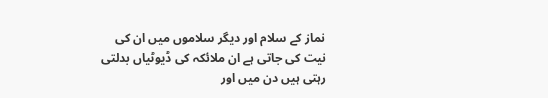نماز کے سلام اور دیگر سلاموں میں ان کی
نیت کی جاتی ہے ان ملائکہ کی ڈیوٹیاں بدلتی
رہتی ہیں دن میں اور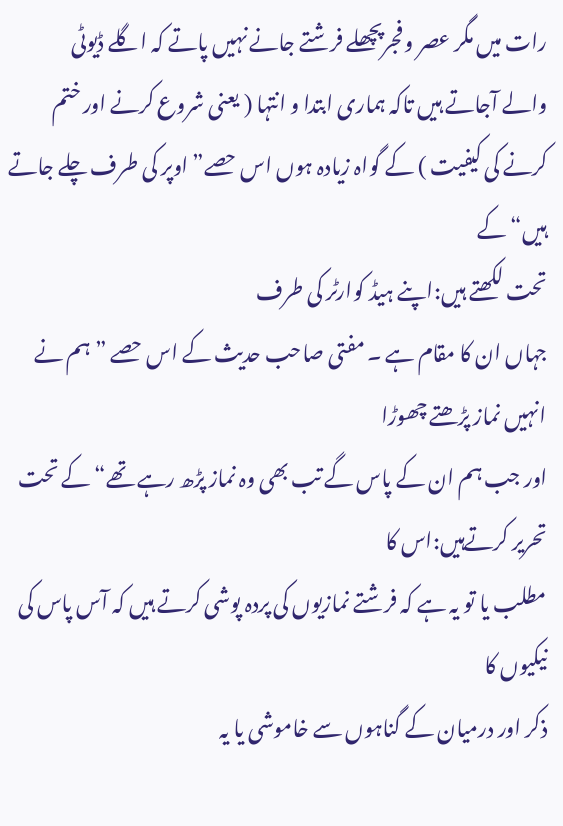رات میں مگر عصر و فجرپچھلے فرشتے جانے نہیں پاتے کہ اگلے ڈیوٹی
والے آجاتے ہیں تاکہ ہماری ابتدا و انتہا ( یعنی شروع کرنے اور ختم کرنے کی کیفیت ) کے گواہ زیادہ ہوں اس حصے” اوپر کی طرف چلے جاتے ہیں“ کے
تحت لکھتے ہیں:اپنے ہیڈ کوارٹر کی طرف
جہاں ان کا مقام ہے ۔ مفتی صاحب حدیث کے اس حصے ” ہم نے انہیں نماز پڑھتے چھوڑا
اور جب ہم ان کے پاس گے تب بھی وہ نماز پڑھ رہے تھے“ کے تحت تحریر کرتےہیں:اس کا
مطلب یا تو یہ ہے کہ فرشتے نمازیوں کی پردہ پوشی کرتے ہیں کہ آس پاس کی نیکیوں کا
ذکر اور درمیان کے گناہوں سے خاموشی یا یہ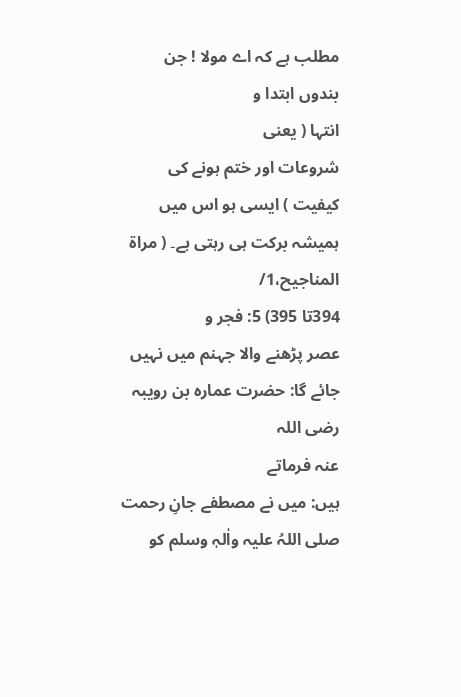مطلب ہے کہ اے مولا ! جن بندوں ابتدا و
انتہا ( یعنی
شروعات اور ختم ہونے کی کیفیت ) ایسی ہو اس میں ہمیشہ برکت ہی رہتی ہے۔ ( مراۃ المناجیح،1/
394تا 395) 5: فجر و
عصر پڑھنے والا جہنم میں نہیں جائے گا: حضرت عمارہ بن رویبہ رضی اللہ
عنہ فرماتے
ہیں: میں نے مصطفے جانِ رحمت صلی اللہُ علیہ واٰلہٖ وسلم کو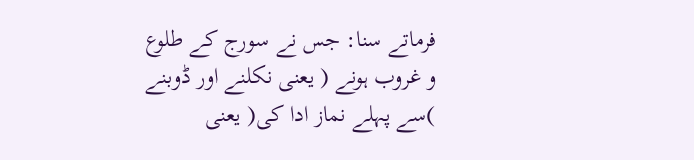فرماتے سنا: جس نے سورج کے طلوع و غروب ہونے ( یعنی نکلنے اور ڈوبنے )سے پہلے نماز ادا کی( یعنی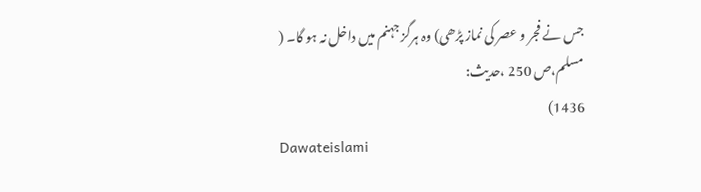جس نے فجر و عصر کی نماز پڑھی) وہ ہرگز جہنم میں داخل نہ ہو گا۔ ( مسلم،ص 250 ،حدیث:
1436)
Dawateislami